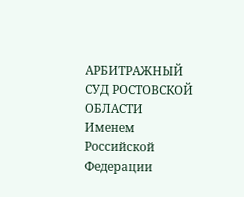АРБИТРАЖНЫЙ СУД РОСТОВСКОЙ ОБЛАСТИ
Именем Российской Федерации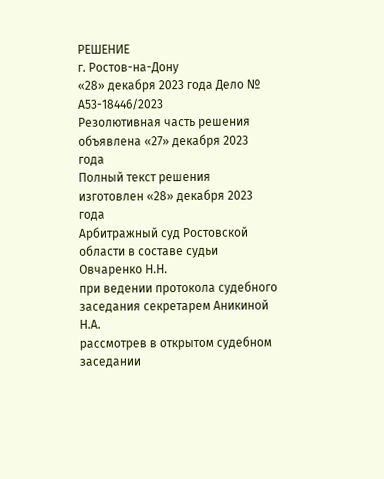РЕШЕНИЕ
г. Ростов-на-Дону
«28» декабря 2023 года Дело № А53-18446/2023
Резолютивная часть решения объявлена «27» декабря 2023 года
Полный текст решения изготовлен «28» декабря 2023 года
Арбитражный суд Ростовской области в составе судьи Овчаренко Н.Н.
при ведении протокола судебного заседания секретарем Аникиной Н.А.
рассмотрев в открытом судебном заседании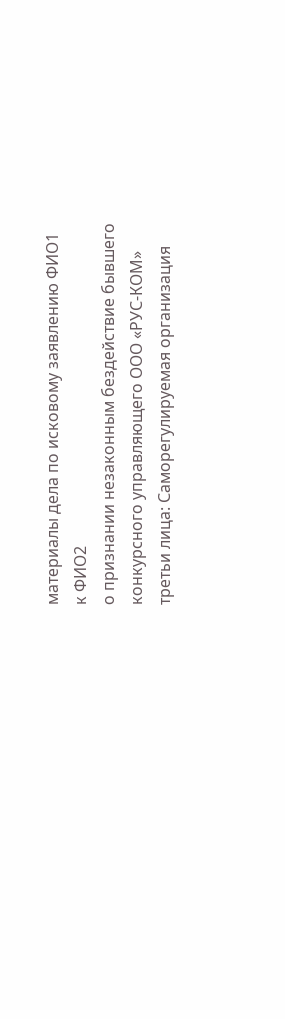материалы дела по исковому заявлению ФИО1
к ФИО2
о признании незаконным бездействие бывшего конкурсного управляющего ООО «РУС-КОМ»
третьи лица: Саморегулируемая организация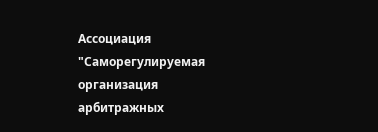Ассоциация "Саморегулируемая организация арбитражных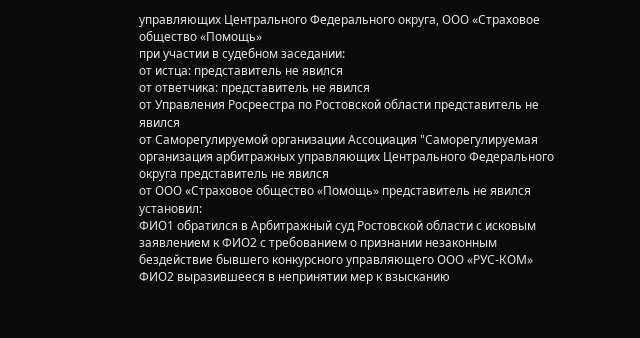управляющих Центрального Федерального округа, ООО «Страховое общество «Помощь»
при участии в судебном заседании:
от истца: представитель не явился
от ответчика: представитель не явился
от Управления Росреестра по Ростовской области представитель не явился
от Саморегулируемой организации Ассоциация "Саморегулируемая организация арбитражных управляющих Центрального Федерального округа представитель не явился
от ООО «Страховое общество «Помощь» представитель не явился
установил:
ФИО1 обратился в Арбитражный суд Ростовской области с исковым заявлением к ФИО2 с требованием о признании незаконным бездействие бывшего конкурсного управляющего ООО «РУС-КОМ» ФИО2 выразившееся в непринятии мер к взысканию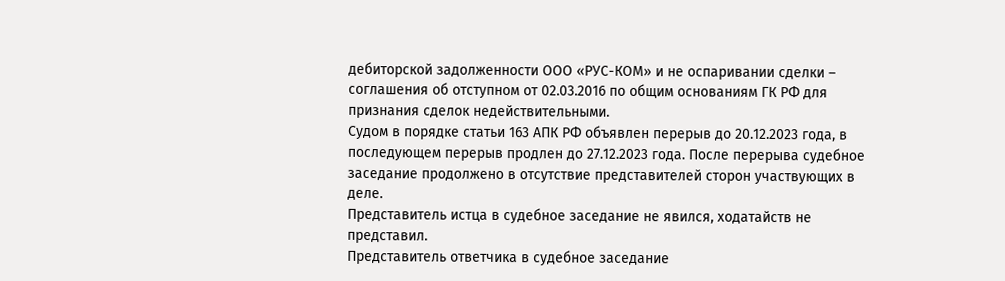дебиторской задолженности ООО «РУС-КОМ» и не оспаривании сделки – соглашения об отступном от 02.03.2016 по общим основаниям ГК РФ для признания сделок недействительными.
Судом в порядке статьи 163 АПК РФ объявлен перерыв до 20.12.2023 года, в последующем перерыв продлен до 27.12.2023 года. После перерыва судебное заседание продолжено в отсутствие представителей сторон участвующих в деле.
Представитель истца в судебное заседание не явился, ходатайств не представил.
Представитель ответчика в судебное заседание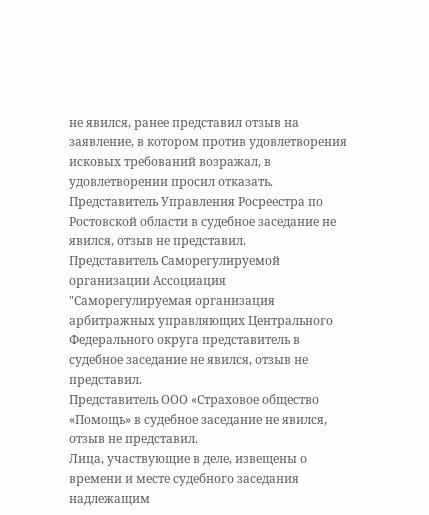не явился, ранее представил отзыв на заявление, в котором против удовлетворения исковых требований возражал, в удовлетворении просил отказать.
Представитель Управления Росреестра по Ростовской области в судебное заседание не явился, отзыв не представил.
Представитель Саморегулируемой организации Ассоциация "Саморегулируемая организация арбитражных управляющих Центрального Федерального округа представитель в судебное заседание не явился, отзыв не представил.
Представитель ООО «Страховое общество «Помощь» в судебное заседание не явился, отзыв не представил.
Лица, участвующие в деле, извещены о времени и месте судебного заседания надлежащим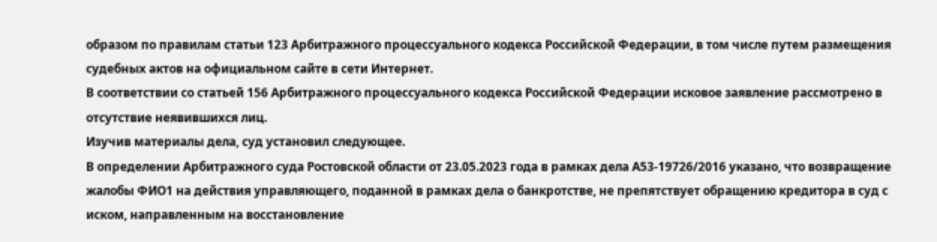образом по правилам статьи 123 Арбитражного процессуального кодекса Российской Федерации, в том числе путем размещения судебных актов на официальном сайте в сети Интернет.
В соответствии со статьей 156 Арбитражного процессуального кодекса Российской Федерации исковое заявление рассмотрено в отсутствие неявившихся лиц.
Изучив материалы дела, суд установил следующее.
В определении Арбитражного суда Ростовской области от 23.05.2023 года в рамках дела А53-19726/2016 указано, что возвращение жалобы ФИО1 на действия управляющего, поданной в рамках дела о банкротстве, не препятствует обращению кредитора в суд с иском, направленным на восстановление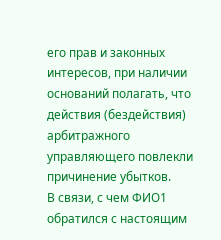его прав и законных интересов, при наличии оснований полагать, что действия (бездействия) арбитражного управляющего повлекли причинение убытков.
В связи, с чем ФИО1 обратился с настоящим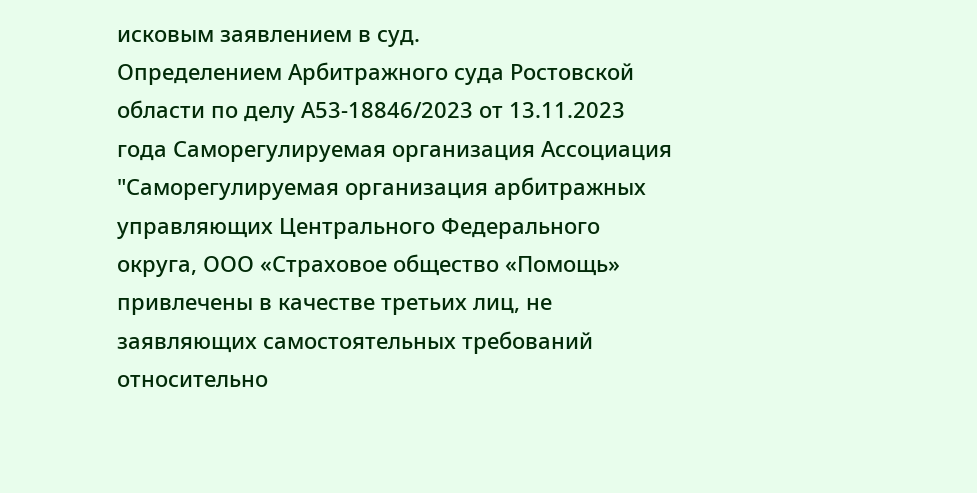исковым заявлением в суд.
Определением Арбитражного суда Ростовской области по делу А53-18846/2023 от 13.11.2023 года Саморегулируемая организация Ассоциация "Саморегулируемая организация арбитражных управляющих Центрального Федерального округа, ООО «Страховое общество «Помощь» привлечены в качестве третьих лиц, не заявляющих самостоятельных требований относительно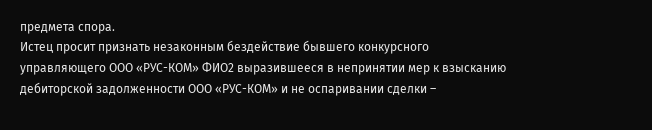предмета спора.
Истец просит признать незаконным бездействие бывшего конкурсного управляющего ООО «РУС-КОМ» ФИО2 выразившееся в непринятии мер к взысканию дебиторской задолженности ООО «РУС-КОМ» и не оспаривании сделки –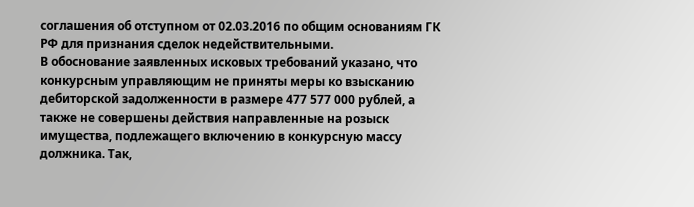соглашения об отступном от 02.03.2016 по общим основаниям ГК РФ для признания сделок недействительными.
В обоснование заявленных исковых требований указано, что конкурсным управляющим не приняты меры ко взысканию дебиторской задолженности в размере 477 577 000 рублей, а также не совершены действия направленные на розыск имущества, подлежащего включению в конкурсную массу должника. Так,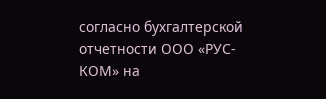согласно бухгалтерской отчетности ООО «РУС-КОМ» на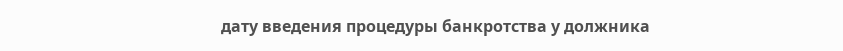дату введения процедуры банкротства у должника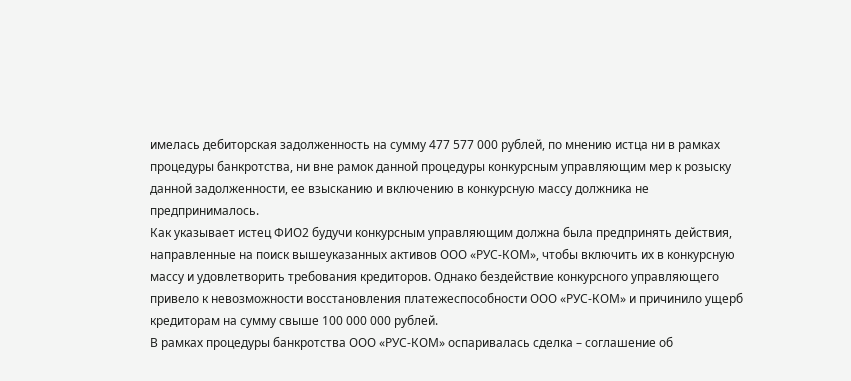имелась дебиторская задолженность на сумму 477 577 000 рублей, по мнению истца ни в рамках процедуры банкротства, ни вне рамок данной процедуры конкурсным управляющим мер к розыску данной задолженности, ее взысканию и включению в конкурсную массу должника не предпринималось.
Как указывает истец ФИО2 будучи конкурсным управляющим должна была предпринять действия, направленные на поиск вышеуказанных активов ООО «РУС-КОМ», чтобы включить их в конкурсную массу и удовлетворить требования кредиторов. Однако бездействие конкурсного управляющего привело к невозможности восстановления платежеспособности ООО «РУС-КОМ» и причинило ущерб кредиторам на сумму свыше 100 000 000 рублей.
В рамках процедуры банкротства ООО «РУС-КОМ» оспаривалась сделка – соглашение об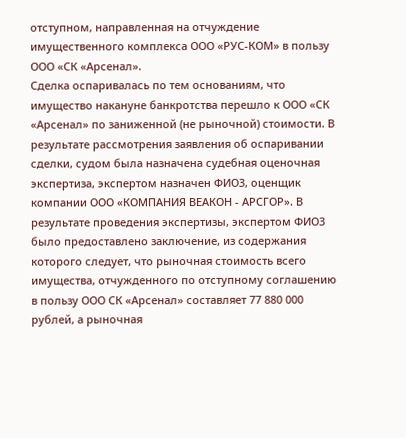отступном, направленная на отчуждение имущественного комплекса ООО «РУС-КОМ» в пользу ООО «СК «Арсенал».
Сделка оспаривалась по тем основаниям, что имущество накануне банкротства перешло к ООО «СК «Арсенал» по заниженной (не рыночной) стоимости. В результате рассмотрения заявления об оспаривании сделки, судом была назначена судебная оценочная экспертиза, экспертом назначен ФИО3, оценщик компании ООО «КОМПАНИЯ ВЕАКОН - АРСГОР». В результате проведения экспертизы, экспертом ФИО3 было предоставлено заключение, из содержания которого следует, что рыночная стоимость всего имущества, отчужденного по отступному соглашению в пользу ООО СК «Арсенал» составляет 77 880 000 рублей, а рыночная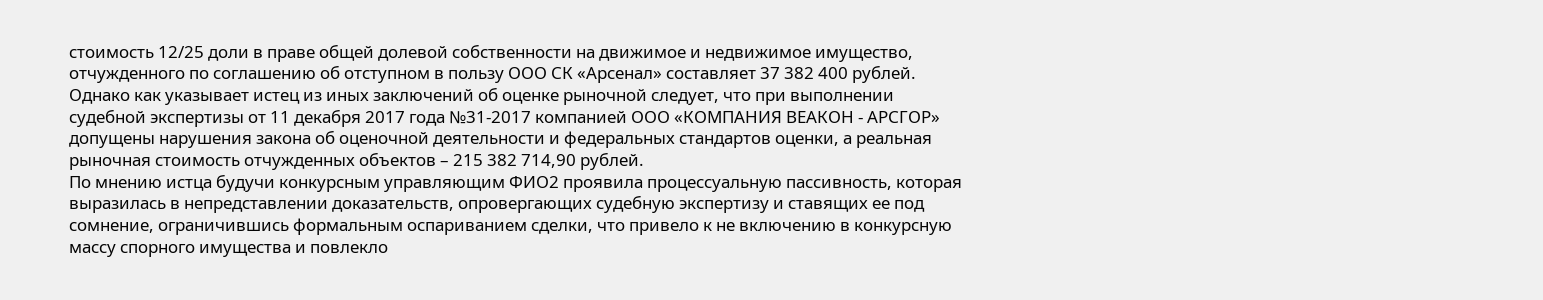стоимость 12/25 доли в праве общей долевой собственности на движимое и недвижимое имущество, отчужденного по соглашению об отступном в пользу ООО СК «Арсенал» составляет 37 382 400 рублей.
Однако как указывает истец из иных заключений об оценке рыночной следует, что при выполнении судебной экспертизы от 11 декабря 2017 года №31-2017 компанией ООО «КОМПАНИЯ ВЕАКОН - АРСГОР» допущены нарушения закона об оценочной деятельности и федеральных стандартов оценки, а реальная рыночная стоимость отчужденных объектов – 215 382 714,90 рублей.
По мнению истца будучи конкурсным управляющим ФИО2 проявила процессуальную пассивность, которая выразилась в непредставлении доказательств, опровергающих судебную экспертизу и ставящих ее под сомнение, ограничившись формальным оспариванием сделки, что привело к не включению в конкурсную массу спорного имущества и повлекло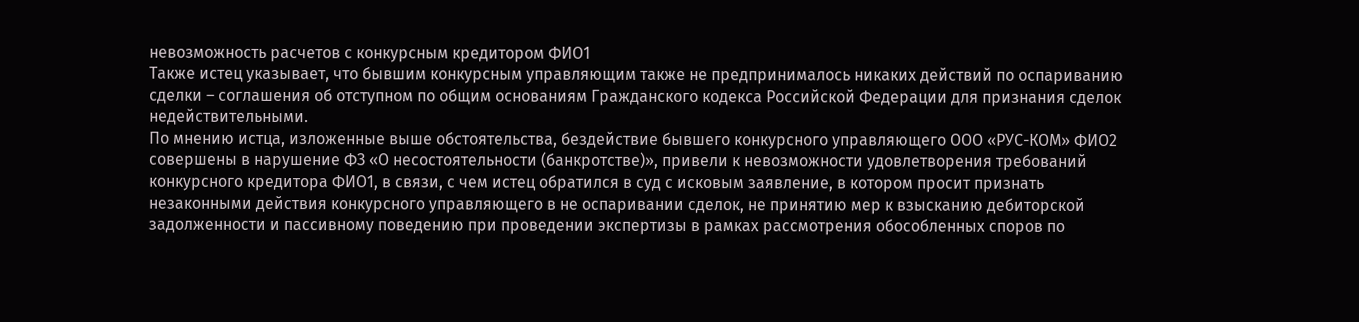невозможность расчетов с конкурсным кредитором ФИО1
Также истец указывает, что бывшим конкурсным управляющим также не предпринималось никаких действий по оспариванию сделки – соглашения об отступном по общим основаниям Гражданского кодекса Российской Федерации для признания сделок недействительными.
По мнению истца, изложенные выше обстоятельства, бездействие бывшего конкурсного управляющего ООО «РУС-КОМ» ФИО2 совершены в нарушение ФЗ «О несостоятельности (банкротстве)», привели к невозможности удовлетворения требований конкурсного кредитора ФИО1, в связи, с чем истец обратился в суд с исковым заявление, в котором просит признать незаконными действия конкурсного управляющего в не оспаривании сделок, не принятию мер к взысканию дебиторской задолженности и пассивному поведению при проведении экспертизы в рамках рассмотрения обособленных споров по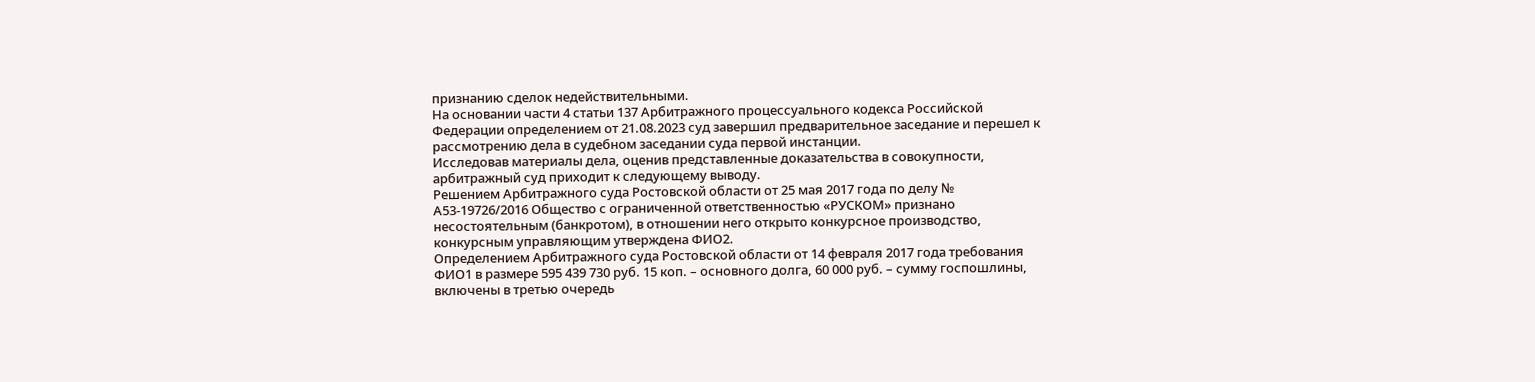признанию сделок недействительными.
На основании части 4 статьи 137 Арбитражного процессуального кодекса Российской Федерации определением от 21.08.2023 суд завершил предварительное заседание и перешел к рассмотрению дела в судебном заседании суда первой инстанции.
Исследовав материалы дела, оценив представленные доказательства в совокупности, арбитражный суд приходит к следующему выводу.
Решением Арбитражного суда Ростовской области от 25 мая 2017 года по делу № А53-19726/2016 Общество с ограниченной ответственностью «РУСКОМ» признано несостоятельным (банкротом), в отношении него открыто конкурсное производство, конкурсным управляющим утверждена ФИО2.
Определением Арбитражного суда Ростовской области от 14 февраля 2017 года требования ФИО1 в размере 595 439 730 руб. 15 коп. – основного долга, 60 000 руб. – сумму госпошлины, включены в третью очередь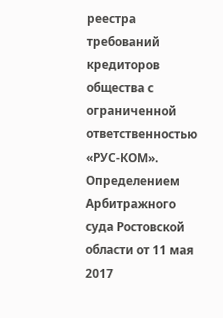реестра требований кредиторов общества с ограниченной ответственностью «РУС-КОМ».
Определением Арбитражного суда Ростовской области от 11 мая 2017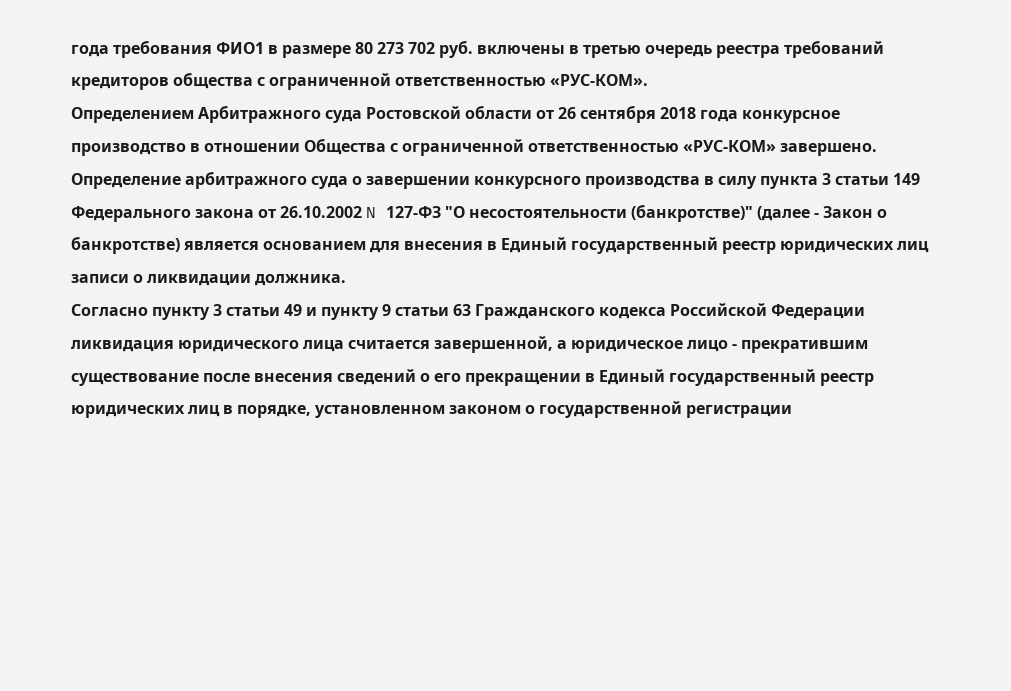года требования ФИО1 в размере 80 273 702 руб. включены в третью очередь реестра требований кредиторов общества с ограниченной ответственностью «РУС-КОМ».
Определением Арбитражного суда Ростовской области от 26 сентября 2018 года конкурсное производство в отношении Общества с ограниченной ответственностью «РУС-КОМ» завершено.
Определение арбитражного суда о завершении конкурсного производства в силу пункта 3 статьи 149 Федерального закона от 26.10.2002 N 127-ФЗ "О несостоятельности (банкротстве)" (далее - Закон о банкротстве) является основанием для внесения в Единый государственный реестр юридических лиц записи о ликвидации должника.
Согласно пункту 3 статьи 49 и пункту 9 статьи 63 Гражданского кодекса Российской Федерации ликвидация юридического лица считается завершенной, а юридическое лицо - прекратившим существование после внесения сведений о его прекращении в Единый государственный реестр юридических лиц в порядке, установленном законом о государственной регистрации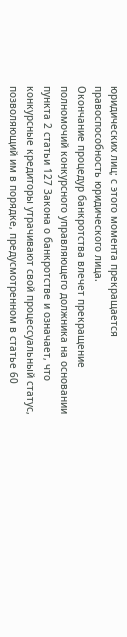юридических лиц; с этого момента прекращается правоспособность юридического лица.
Окончание процедур банкротства влечет прекращение полномочий конкурсного управляющего должника на основании пункта 2 статьи 127 Закона о банкротстве и означает, что конкурсные кредиторы утрачивают свой процессуальный статус, позволяющий им в порядке, предусмотренном в статье 60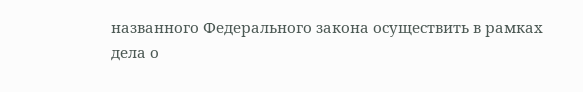названного Федерального закона осуществить в рамках дела о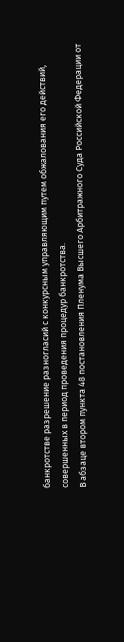банкротстве разрешение разногласий с конкурсным управляющим путем обжалования его действий, совершенных в период проведения процедур банкротства.
В абзаце втором пункта 48 постановления Пленума Высшего Арбитражного Суда Российской Федерации от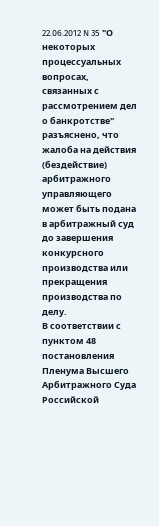22.06.2012 N 35 "О некоторых процессуальных вопросах, связанных с рассмотрением дел о банкротстве" разъяснено, что жалоба на действия (бездействие) арбитражного управляющего может быть подана в арбитражный суд до завершения конкурсного производства или прекращения производства по делу.
В соответствии с пунктом 48 постановления Пленума Высшего Арбитражного Суда Российской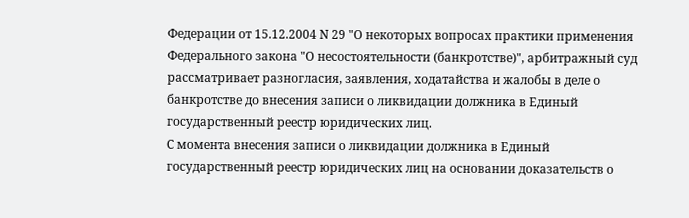Федерации от 15.12.2004 N 29 "О некоторых вопросах практики применения Федерального закона "О несостоятельности (банкротстве)", арбитражный суд рассматривает разногласия, заявления, ходатайства и жалобы в деле о банкротстве до внесения записи о ликвидации должника в Единый государственный реестр юридических лиц.
С момента внесения записи о ликвидации должника в Единый государственный реестр юридических лиц на основании доказательств о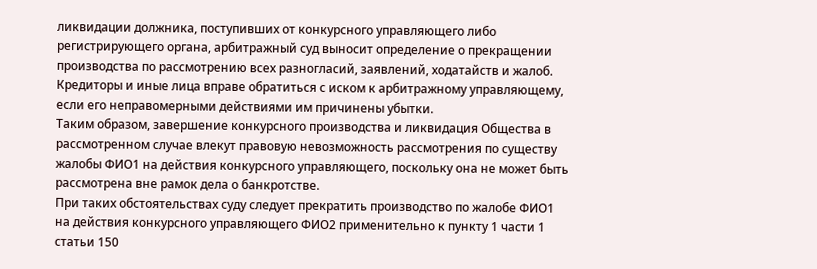ликвидации должника, поступивших от конкурсного управляющего либо регистрирующего органа, арбитражный суд выносит определение о прекращении производства по рассмотрению всех разногласий, заявлений, ходатайств и жалоб.
Кредиторы и иные лица вправе обратиться с иском к арбитражному управляющему, если его неправомерными действиями им причинены убытки.
Таким образом, завершение конкурсного производства и ликвидация Общества в рассмотренном случае влекут правовую невозможность рассмотрения по существу жалобы ФИО1 на действия конкурсного управляющего, поскольку она не может быть рассмотрена вне рамок дела о банкротстве.
При таких обстоятельствах суду следует прекратить производство по жалобе ФИО1 на действия конкурсного управляющего ФИО2 применительно к пункту 1 части 1 статьи 150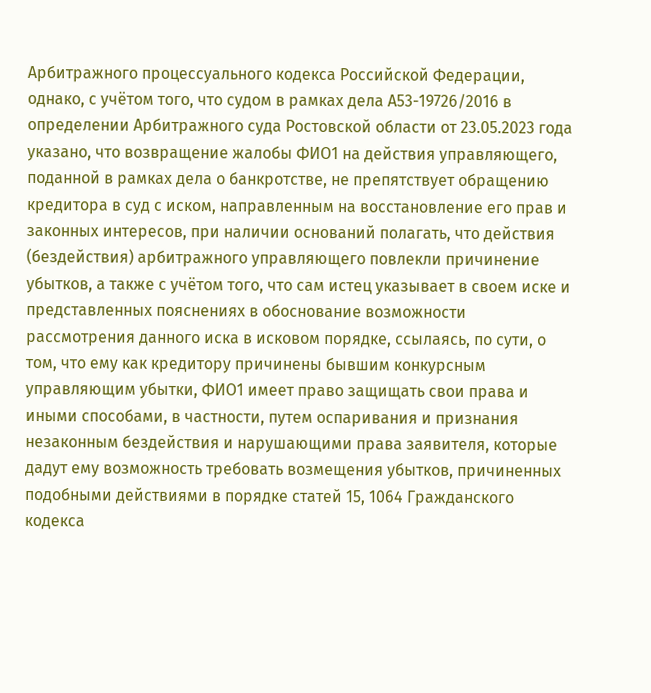Арбитражного процессуального кодекса Российской Федерации, однако, с учётом того, что судом в рамках дела А53-19726/2016 в определении Арбитражного суда Ростовской области от 23.05.2023 года указано, что возвращение жалобы ФИО1 на действия управляющего, поданной в рамках дела о банкротстве, не препятствует обращению кредитора в суд с иском, направленным на восстановление его прав и законных интересов, при наличии оснований полагать, что действия (бездействия) арбитражного управляющего повлекли причинение убытков, а также с учётом того, что сам истец указывает в своем иске и представленных пояснениях в обоснование возможности рассмотрения данного иска в исковом порядке, ссылаясь, по сути, о том, что ему как кредитору причинены бывшим конкурсным управляющим убытки, ФИО1 имеет право защищать свои права и иными способами, в частности, путем оспаривания и признания незаконным бездействия и нарушающими права заявителя, которые дадут ему возможность требовать возмещения убытков, причиненных подобными действиями в порядке статей 15, 1064 Гражданского кодекса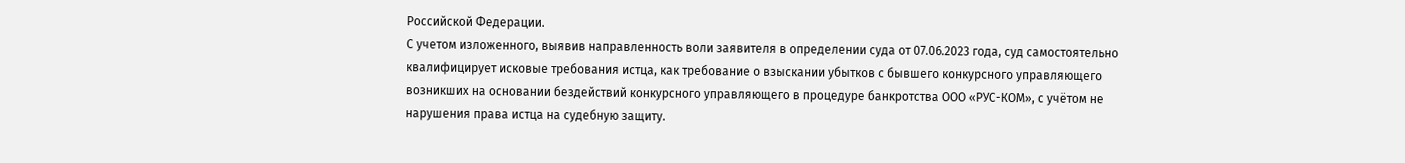Российской Федерации.
С учетом изложенного, выявив направленность воли заявителя в определении суда от 07.06.2023 года, суд самостоятельно квалифицирует исковые требования истца, как требование о взыскании убытков с бывшего конкурсного управляющего возникших на основании бездействий конкурсного управляющего в процедуре банкротства ООО «РУС-КОМ», с учётом не нарушения права истца на судебную защиту.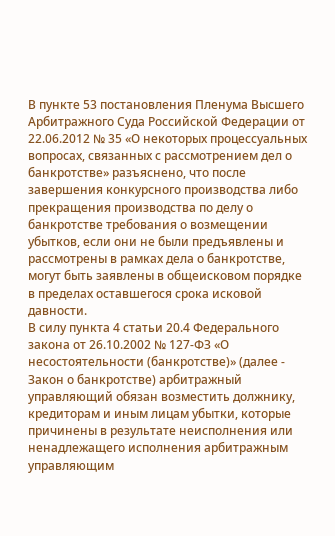В пункте 53 постановления Пленума Высшего Арбитражного Суда Российской Федерации от 22.06.2012 № 35 «О некоторых процессуальных вопросах, связанных с рассмотрением дел о банкротстве» разъяснено, что после завершения конкурсного производства либо прекращения производства по делу о банкротстве требования о возмещении убытков, если они не были предъявлены и рассмотрены в рамках дела о банкротстве, могут быть заявлены в общеисковом порядке в пределах оставшегося срока исковой давности.
В силу пункта 4 статьи 20.4 Федерального закона от 26.10.2002 № 127-ФЗ «О несостоятельности (банкротстве)» (далее - Закон о банкротстве) арбитражный управляющий обязан возместить должнику, кредиторам и иным лицам убытки, которые причинены в результате неисполнения или ненадлежащего исполнения арбитражным управляющим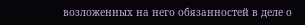возложенных на него обязанностей в деле о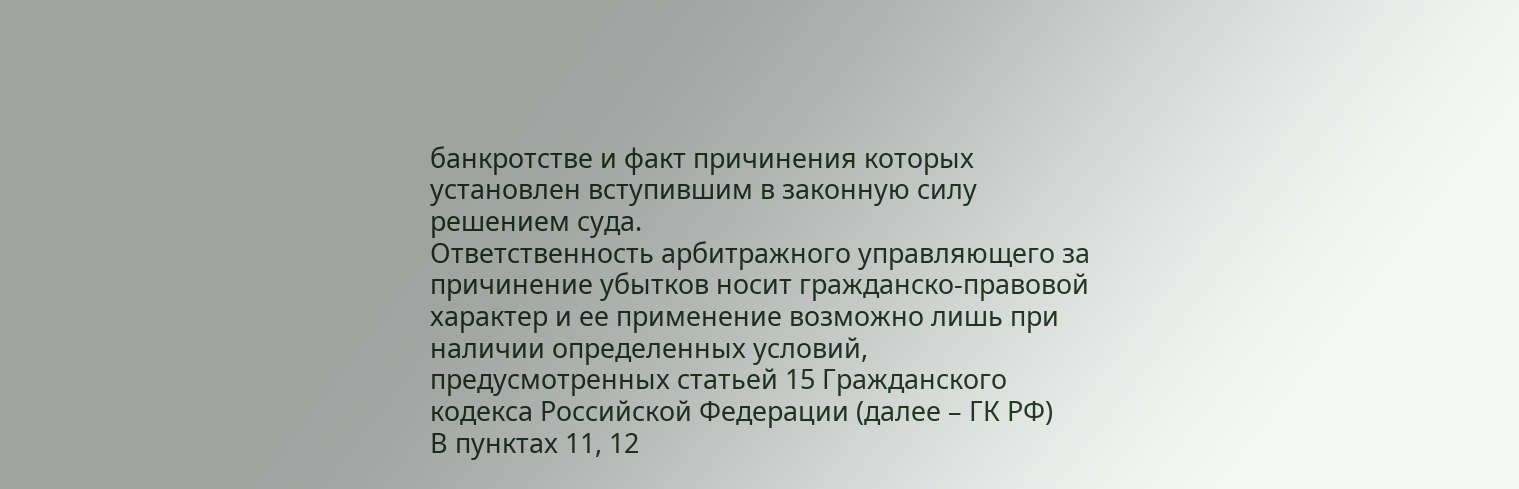банкротстве и факт причинения которых установлен вступившим в законную силу решением суда.
Ответственность арбитражного управляющего за причинение убытков носит гражданско-правовой характер и ее применение возможно лишь при наличии определенных условий, предусмотренных статьей 15 Гражданского кодекса Российской Федерации (далее – ГК РФ)
В пунктах 11, 12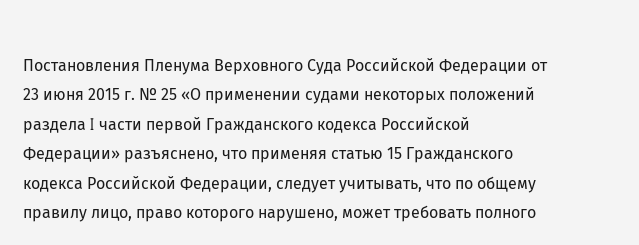Постановления Пленума Верховного Суда Российской Федерации от 23 июня 2015 г. № 25 «О применении судами некоторых положений раздела I части первой Гражданского кодекса Российской Федерации» разъяснено, что применяя статью 15 Гражданского кодекса Российской Федерации, следует учитывать, что по общему правилу лицо, право которого нарушено, может требовать полного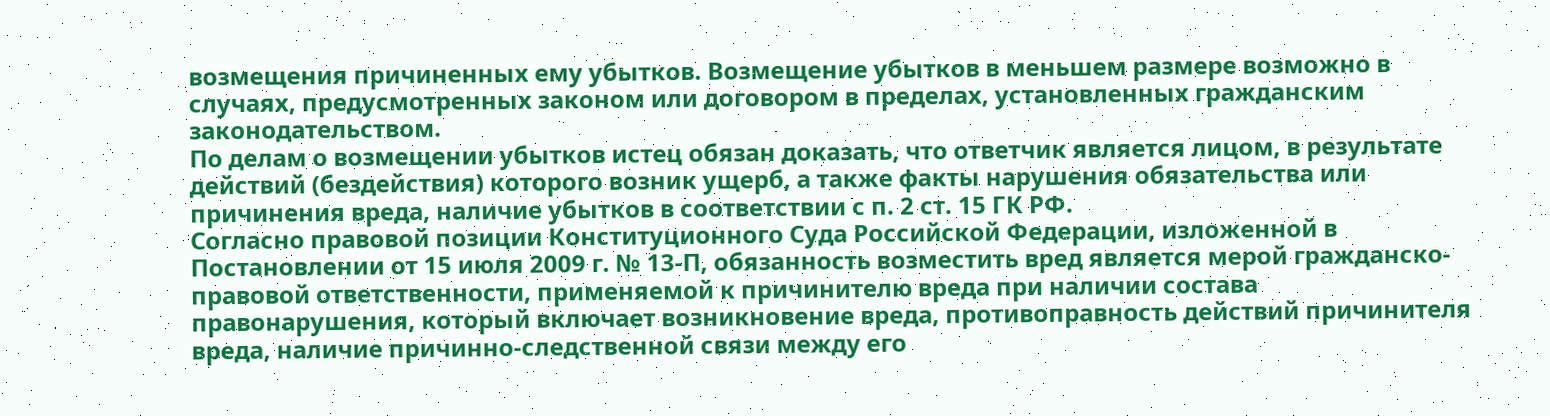возмещения причиненных ему убытков. Возмещение убытков в меньшем размере возможно в случаях, предусмотренных законом или договором в пределах, установленных гражданским законодательством.
По делам о возмещении убытков истец обязан доказать, что ответчик является лицом, в результате действий (бездействия) которого возник ущерб, а также факты нарушения обязательства или причинения вреда, наличие убытков в соответствии с п. 2 ст. 15 ГК РФ.
Согласно правовой позиции Конституционного Суда Российской Федерации, изложенной в Постановлении от 15 июля 2009 г. № 13-П, обязанность возместить вред является мерой гражданско-правовой ответственности, применяемой к причинителю вреда при наличии состава правонарушения, который включает возникновение вреда, противоправность действий причинителя вреда, наличие причинно-следственной связи между его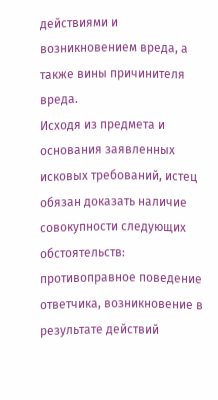действиями и возникновением вреда, а также вины причинителя вреда.
Исходя из предмета и основания заявленных исковых требований, истец обязан доказать наличие совокупности следующих обстоятельств: противоправное поведение ответчика, возникновение в результате действий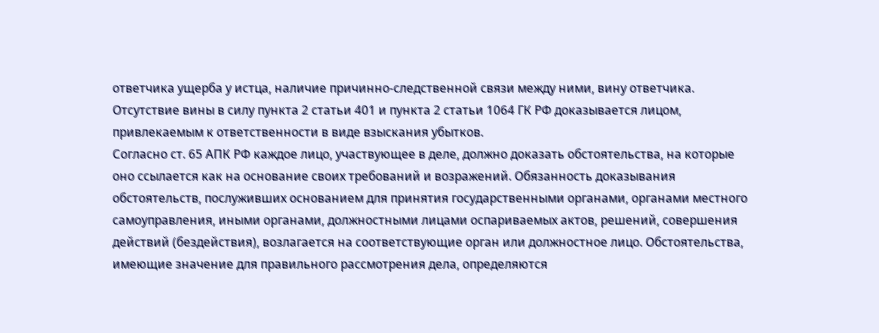ответчика ущерба у истца, наличие причинно-следственной связи между ними, вину ответчика.
Отсутствие вины в силу пункта 2 статьи 401 и пункта 2 статьи 1064 ГК РФ доказывается лицом, привлекаемым к ответственности в виде взыскания убытков.
Согласно ст. 65 АПК РФ каждое лицо, участвующее в деле, должно доказать обстоятельства, на которые оно ссылается как на основание своих требований и возражений. Обязанность доказывания обстоятельств, послуживших основанием для принятия государственными органами, органами местного самоуправления, иными органами, должностными лицами оспариваемых актов, решений, совершения действий (бездействия), возлагается на соответствующие орган или должностное лицо. Обстоятельства, имеющие значение для правильного рассмотрения дела, определяются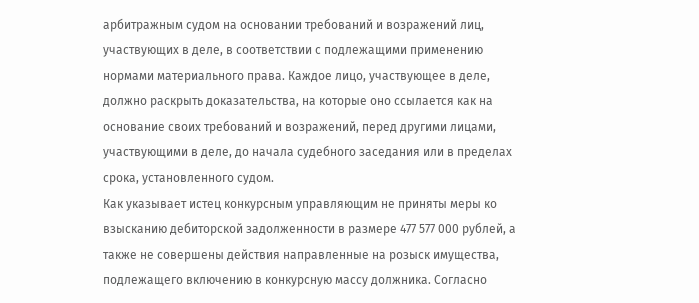арбитражным судом на основании требований и возражений лиц, участвующих в деле, в соответствии с подлежащими применению нормами материального права. Каждое лицо, участвующее в деле, должно раскрыть доказательства, на которые оно ссылается как на основание своих требований и возражений, перед другими лицами, участвующими в деле, до начала судебного заседания или в пределах срока, установленного судом.
Как указывает истец конкурсным управляющим не приняты меры ко взысканию дебиторской задолженности в размере 477 577 000 рублей, а также не совершены действия направленные на розыск имущества, подлежащего включению в конкурсную массу должника. Согласно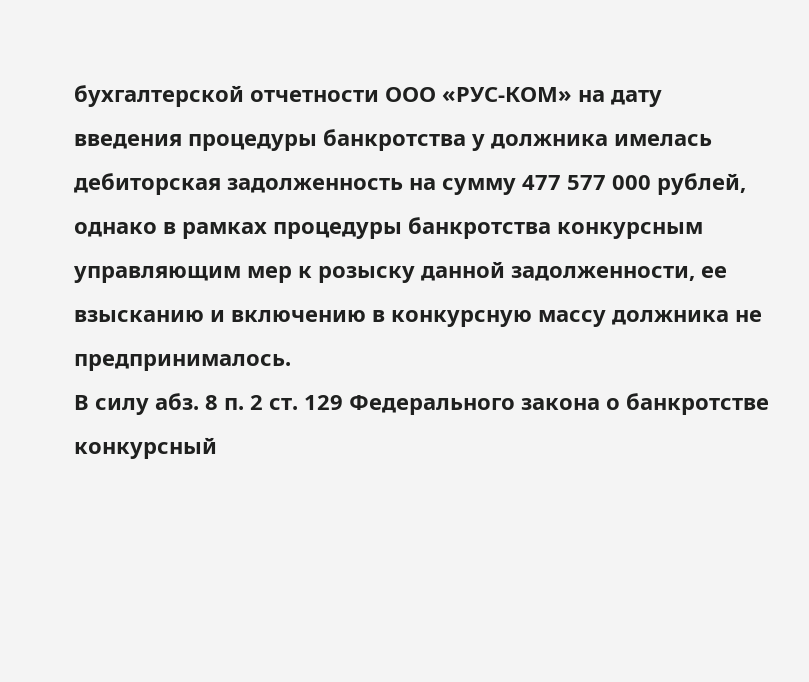бухгалтерской отчетности ООО «РУС-КОМ» на дату введения процедуры банкротства у должника имелась дебиторская задолженность на сумму 477 577 000 рублей, однако в рамках процедуры банкротства конкурсным управляющим мер к розыску данной задолженности, ее взысканию и включению в конкурсную массу должника не предпринималось.
В силу абз. 8 п. 2 ст. 129 Федерального закона о банкротстве конкурсный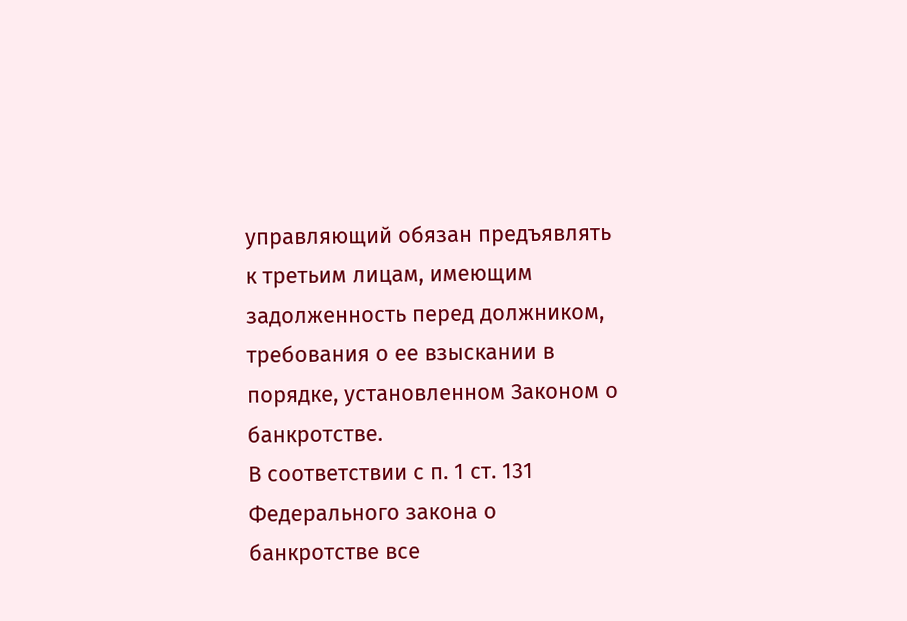управляющий обязан предъявлять к третьим лицам, имеющим задолженность перед должником, требования о ее взыскании в порядке, установленном Законом о банкротстве.
В соответствии с п. 1 ст. 131 Федерального закона о банкротстве все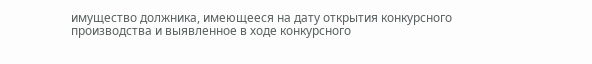имущество должника, имеющееся на дату открытия конкурсного производства и выявленное в ходе конкурсного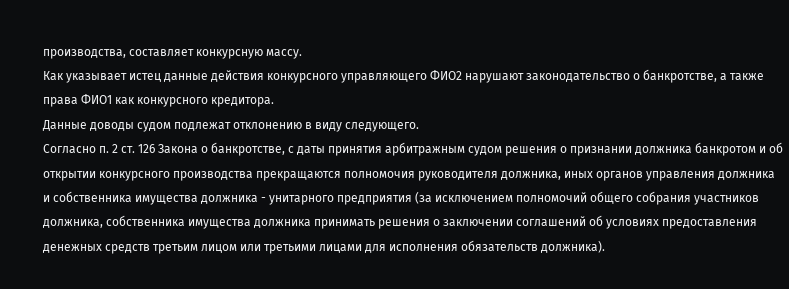производства, составляет конкурсную массу.
Как указывает истец данные действия конкурсного управляющего ФИО2 нарушают законодательство о банкротстве, а также права ФИО1 как конкурсного кредитора.
Данные доводы судом подлежат отклонению в виду следующего.
Согласно п. 2 ст. 126 Закона о банкротстве, с даты принятия арбитражным судом решения о признании должника банкротом и об открытии конкурсного производства прекращаются полномочия руководителя должника, иных органов управления должника и собственника имущества должника - унитарного предприятия (за исключением полномочий общего собрания участников должника, собственника имущества должника принимать решения о заключении соглашений об условиях предоставления денежных средств третьим лицом или третьими лицами для исполнения обязательств должника).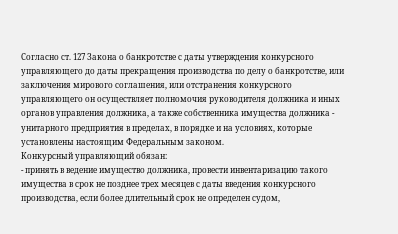Согласно ст. 127 Закона о банкротстве с даты утверждения конкурсного управляющего до даты прекращения производства по делу о банкротстве, или заключения мирового соглашения, или отстранения конкурсного управляющего он осуществляет полномочия руководителя должника и иных органов управления должника, а также собственника имущества должника - унитарного предприятия в пределах, в порядке и на условиях, которые установлены настоящим Федеральным законом.
Конкурсный управляющий обязан:
- принять в ведение имущество должника, провести инвентаризацию такого имущества в срок не позднее трех месяцев с даты введения конкурсного производства, если более длительный срок не определен судом,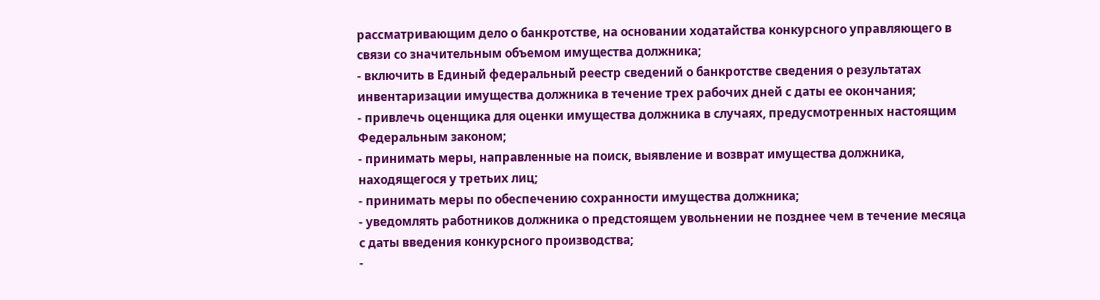рассматривающим дело о банкротстве, на основании ходатайства конкурсного управляющего в связи со значительным объемом имущества должника;
- включить в Единый федеральный реестр сведений о банкротстве сведения о результатах инвентаризации имущества должника в течение трех рабочих дней с даты ее окончания;
- привлечь оценщика для оценки имущества должника в случаях, предусмотренных настоящим Федеральным законом;
- принимать меры, направленные на поиск, выявление и возврат имущества должника, находящегося у третьих лиц;
- принимать меры по обеспечению сохранности имущества должника;
- уведомлять работников должника о предстоящем увольнении не позднее чем в течение месяца с даты введения конкурсного производства;
-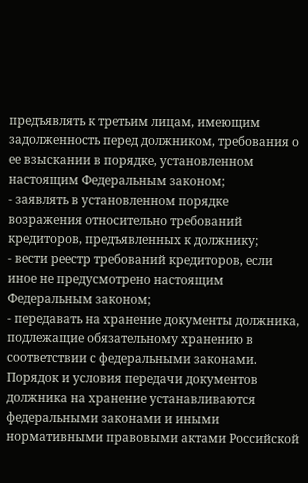предъявлять к третьим лицам, имеющим задолженность перед должником, требования о ее взыскании в порядке, установленном настоящим Федеральным законом;
- заявлять в установленном порядке возражения относительно требований кредиторов, предъявленных к должнику;
- вести реестр требований кредиторов, если иное не предусмотрено настоящим Федеральным законом;
- передавать на хранение документы должника, подлежащие обязательному хранению в соответствии с федеральными законами. Порядок и условия передачи документов должника на хранение устанавливаются федеральными законами и иными нормативными правовыми актами Российской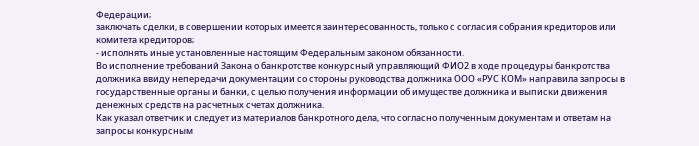Федерации;
заключать сделки, в совершении которых имеется заинтересованность, только с согласия собрания кредиторов или комитета кредиторов;
- исполнять иные установленные настоящим Федеральным законом обязанности.
Во исполнение требований Закона о банкротстве конкурсный управляющий ФИО2 в ходе процедуры банкротства должника ввиду непередачи документации со стороны руководства должника ООО «РУС КОМ» направила запросы в государственные органы и банки, с целью получения информации об имуществе должника и выписки движения денежных средств на расчетных счетах должника.
Как указал ответчик и следует из материалов банкротного дела, что согласно полученным документам и ответам на запросы конкурсным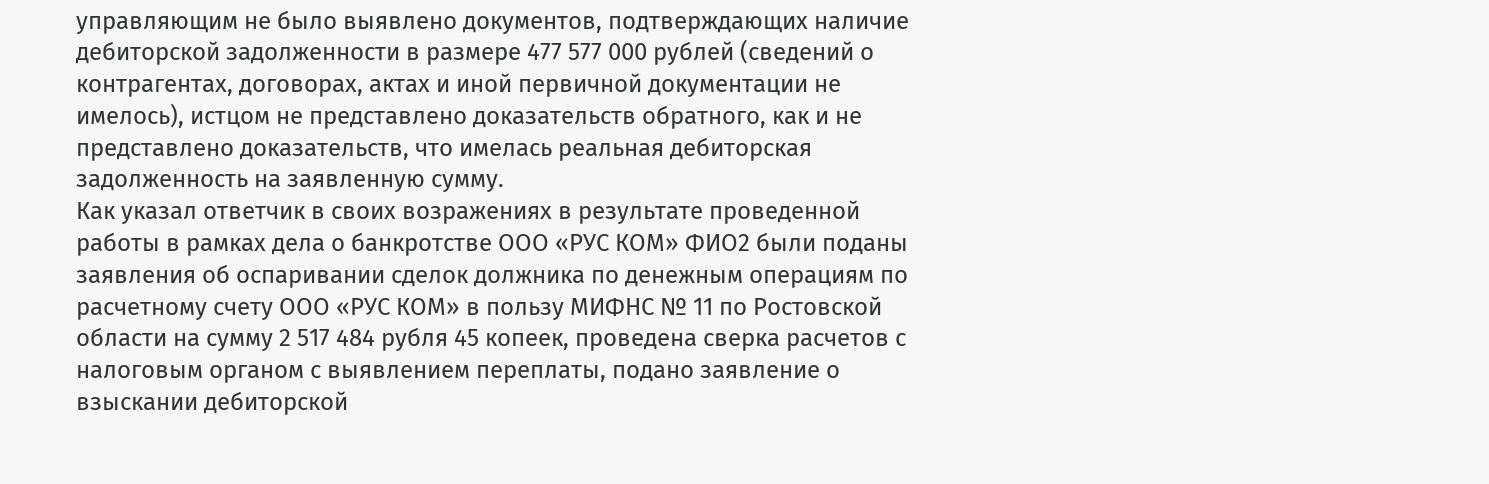управляющим не было выявлено документов, подтверждающих наличие дебиторской задолженности в размере 477 577 000 рублей (сведений о контрагентах, договорах, актах и иной первичной документации не имелось), истцом не представлено доказательств обратного, как и не представлено доказательств, что имелась реальная дебиторская задолженность на заявленную сумму.
Как указал ответчик в своих возражениях в результате проведенной работы в рамках дела о банкротстве ООО «РУС КОМ» ФИО2 были поданы заявления об оспаривании сделок должника по денежным операциям по расчетному счету ООО «РУС КОМ» в пользу МИФНС № 11 по Ростовской области на сумму 2 517 484 рубля 45 копеек, проведена сверка расчетов с налоговым органом с выявлением переплаты, подано заявление о взыскании дебиторской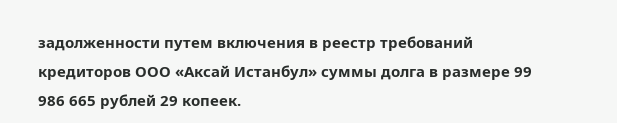задолженности путем включения в реестр требований кредиторов ООО «Аксай Истанбул» суммы долга в размере 99 986 665 рублей 29 копеек.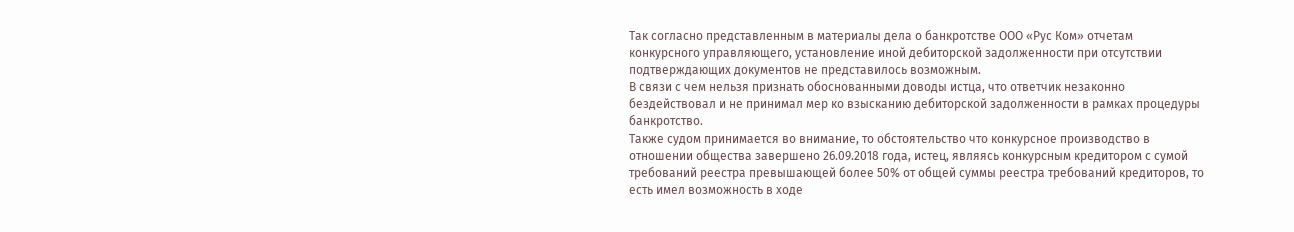Так согласно представленным в материалы дела о банкротстве ООО «Рус Ком» отчетам конкурсного управляющего, установление иной дебиторской задолженности при отсутствии подтверждающих документов не представилось возможным.
В связи с чем нельзя признать обоснованными доводы истца, что ответчик незаконно бездействовал и не принимал мер ко взысканию дебиторской задолженности в рамках процедуры банкротство.
Также судом принимается во внимание, то обстоятельство что конкурсное производство в отношении общества завершено 26.09.2018 года, истец, являясь конкурсным кредитором с сумой требований реестра превышающей более 50% от общей суммы реестра требований кредиторов, то есть имел возможность в ходе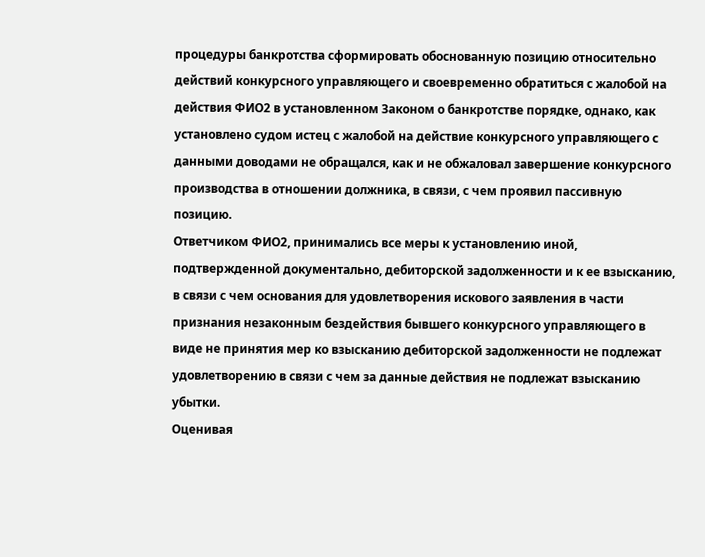процедуры банкротства сформировать обоснованную позицию относительно действий конкурсного управляющего и своевременно обратиться с жалобой на действия ФИО2 в установленном Законом о банкротстве порядке, однако, как установлено судом истец с жалобой на действие конкурсного управляющего с данными доводами не обращался, как и не обжаловал завершение конкурсного производства в отношении должника, в связи, с чем проявил пассивную позицию.
Ответчиком ФИО2, принимались все меры к установлению иной, подтвержденной документально, дебиторской задолженности и к ее взысканию, в связи с чем основания для удовлетворения искового заявления в части признания незаконным бездействия бывшего конкурсного управляющего в виде не принятия мер ко взысканию дебиторской задолженности не подлежат удовлетворению в связи с чем за данные действия не подлежат взысканию убытки.
Оценивая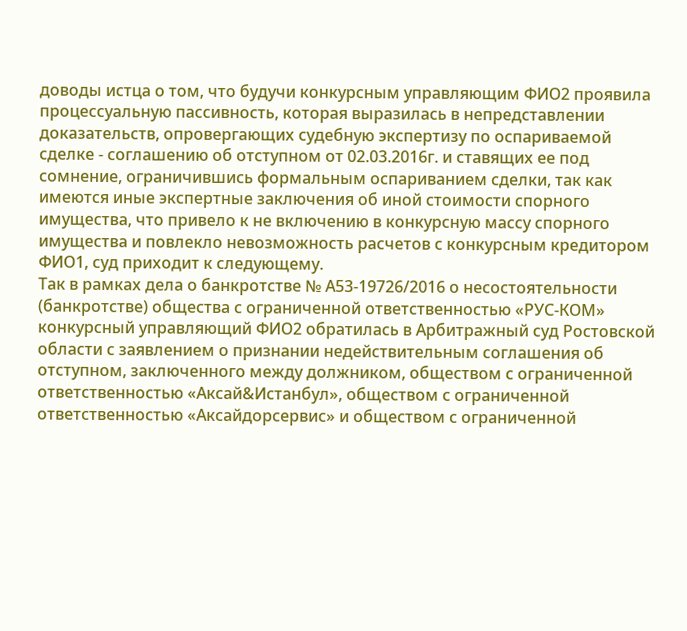доводы истца о том, что будучи конкурсным управляющим ФИО2 проявила процессуальную пассивность, которая выразилась в непредставлении доказательств, опровергающих судебную экспертизу по оспариваемой сделке - соглашению об отступном от 02.03.2016г. и ставящих ее под сомнение, ограничившись формальным оспариванием сделки, так как имеются иные экспертные заключения об иной стоимости спорного имущества, что привело к не включению в конкурсную массу спорного имущества и повлекло невозможность расчетов с конкурсным кредитором ФИО1, суд приходит к следующему.
Так в рамках дела о банкротстве № А53-19726/2016 о несостоятельности (банкротстве) общества с ограниченной ответственностью «РУС-КОМ» конкурсный управляющий ФИО2 обратилась в Арбитражный суд Ростовской области с заявлением о признании недействительным соглашения об отступном, заключенного между должником, обществом с ограниченной ответственностью «Аксай&Истанбул», обществом с ограниченной ответственностью «Аксайдорсервис» и обществом с ограниченной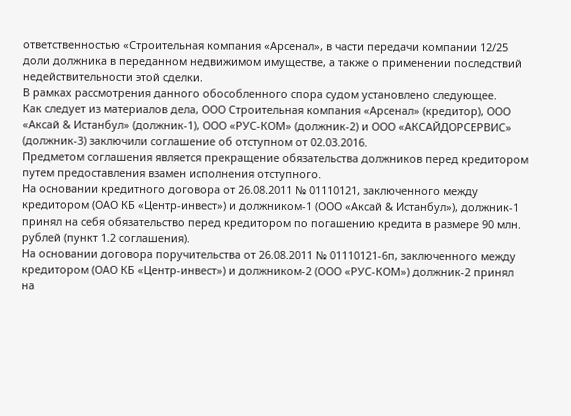ответственностью «Строительная компания «Арсенал», в части передачи компании 12/25 доли должника в переданном недвижимом имуществе, а также о применении последствий недействительности этой сделки.
В рамках рассмотрения данного обособленного спора судом установлено следующее.
Как следует из материалов дела, ООО Строительная компания «Арсенал» (кредитор), ООО «Аксай & Истанбул» (должник-1), ООО «РУС-КОМ» (должник-2) и ООО «АКСАЙДОРСЕРВИС» (должник-3) заключили соглашение об отступном от 02.03.2016.
Предметом соглашения является прекращение обязательства должников перед кредитором путем предоставления взамен исполнения отступного.
На основании кредитного договора от 26.08.2011 № 01110121, заключенного между кредитором (ОАО КБ «Центр-инвест») и должником-1 (ООО «Аксай & Истанбул»), должник-1 принял на себя обязательство перед кредитором по погашению кредита в размере 90 млн. рублей (пункт 1.2 соглашения).
На основании договора поручительства от 26.08.2011 № 01110121-6п, заключенного между кредитором (ОАО КБ «Центр-инвест») и должником-2 (ООО «РУС-КОМ») должник-2 принял на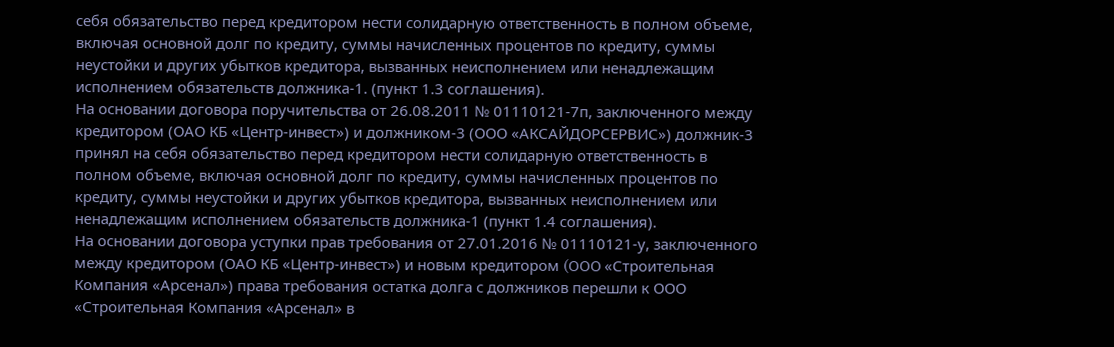себя обязательство перед кредитором нести солидарную ответственность в полном объеме, включая основной долг по кредиту, суммы начисленных процентов по кредиту, суммы неустойки и других убытков кредитора, вызванных неисполнением или ненадлежащим исполнением обязательств должника-1. (пункт 1.3 соглашения).
На основании договора поручительства от 26.08.2011 № 01110121-7п, заключенного между кредитором (ОАО КБ «Центр-инвест») и должником-3 (ООО «АКСАЙДОРСЕРВИС») должник-3 принял на себя обязательство перед кредитором нести солидарную ответственность в полном объеме, включая основной долг по кредиту, суммы начисленных процентов по кредиту, суммы неустойки и других убытков кредитора, вызванных неисполнением или ненадлежащим исполнением обязательств должника-1 (пункт 1.4 соглашения).
На основании договора уступки прав требования от 27.01.2016 № 01110121-у, заключенного между кредитором (ОАО КБ «Центр-инвест») и новым кредитором (OOO «Строительная Компания «Арсенал») права требования остатка долга с должников перешли к ООО «Строительная Компания «Арсенал» в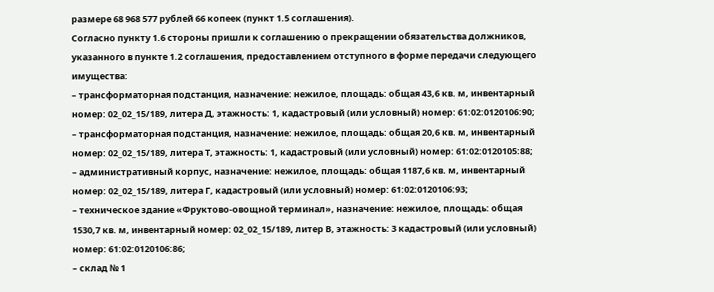размере 68 968 577 рублей 66 копеек (пункт 1.5 соглашения).
Согласно пункту 1.6 стороны пришли к соглашению о прекращении обязательства должников, указанного в пункте 1.2 соглашения, предоставлением отступного в форме передачи следующего имущества:
– трансформаторная подстанция, назначение: нежилое, площадь: общая 43,6 кв. м, инвентарный номер: 02_02_15/189, литера Д, этажность: 1, кадастровый (или условный) номер: 61:02:0120106:90;
– трансформаторная подстанция, назначение: нежилое, площадь: общая 20,6 кв. м, инвентарный номер: 02_02_15/189, литера Т, этажность: 1, кадастровый (или условный) номер: 61:02:0120105:88;
– административный корпус, назначение: нежилое, площадь: общая 1187,6 кв. м, инвентарный номер: 02_02_15/189, литера Г, кадастровый (или условный) номер: 61:02:0120106:93;
– техническое здание «Фруктово-овощной терминал», назначение: нежилое, площадь: общая 1530,7 кв. м, инвентарный номер: 02_02_15/189, литер В, этажность: 3 кадастровый (или условный) номер: 61:02:0120106:86;
– склад № 1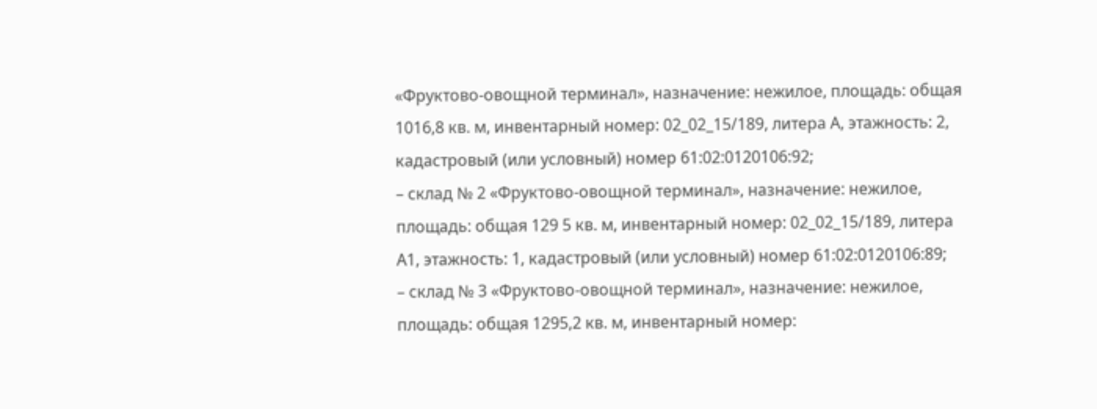«Фруктово-овощной терминал», назначение: нежилое, площадь: общая 1016,8 кв. м, инвентарный номер: 02_02_15/189, литера А, этажность: 2, кадастровый (или условный) номер 61:02:0120106:92;
– склад № 2 «Фруктово-овощной терминал», назначение: нежилое, площадь: общая 129 5 кв. м, инвентарный номер: 02_02_15/189, литера А1, этажность: 1, кадастровый (или условный) номер 61:02:0120106:89;
– склад № 3 «Фруктово-овощной терминал», назначение: нежилое, площадь: общая 1295,2 кв. м, инвентарный номер: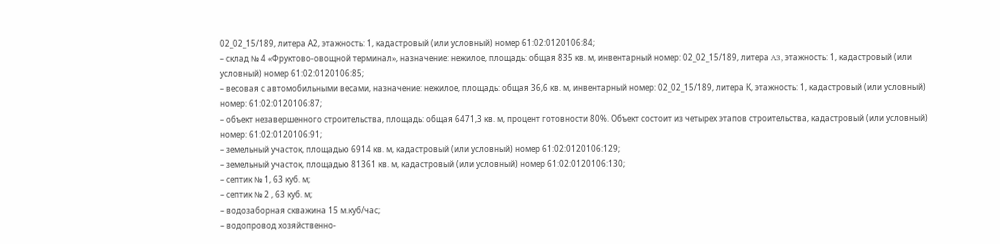02_02_15/189, литера А2, этажность: 1, кадастровый (или условный) номер 61:02:0120106:84;
– склад № 4 «Фруктово-овощной терминал», назначение: нежилое, площадь: общая 835 кв. м, инвентарный номер: 02_02_15/189, литера A3, этажность: 1, кадастровый (или условный) номер 61:02:0120106:85;
– весовая с автомобильными весами, назначение: нежилое, площадь: общая 36,6 кв. м, инвентарный номер: 02_02_15/189, литера К, этажность: 1, кадастровый (или условный) номер: 61:02:0120106:87;
– объект незавершенного строительства, площадь: общая 6471,3 кв. м, процент готовности 80%. Объект состоит из четырех этапов строительства, кадастровый (или условный) номер: 61:02:0120106:91;
– земельный участок, площадью 6914 кв. м, кадастровый (или условный) номер 61:02:0120106:129;
– земельный участок, площадью 81361 кв. м, кадастровый (или условный) номер 61:02:0120106:130;
– септик № 1, 63 куб. м;
– септик № 2 , 63 куб. м;
– водозаборная скважина 15 м.куб/час;
– водопровод хозяйственно-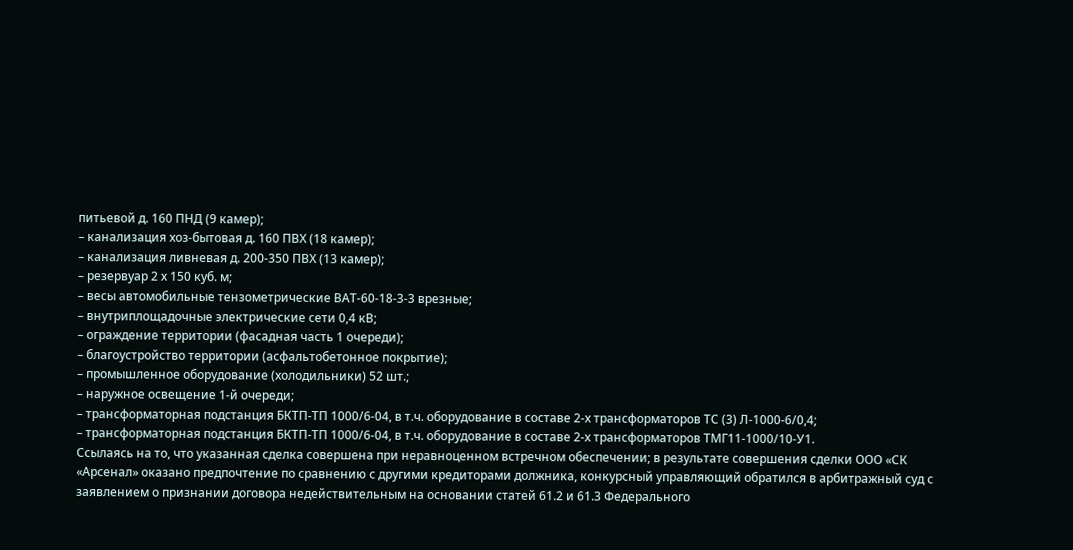питьевой д. 160 ПНД (9 камер);
– канализация хоз-бытовая д. 160 ПВХ (18 камер);
– канализация ливневая д. 200-350 ПВХ (13 камер);
– резервуар 2 х 150 куб. м;
– весы автомобильные тензометрические ВАТ-60-18-3-3 врезные;
– внутриплощадочные электрические сети 0,4 кВ;
– ограждение территории (фасадная часть 1 очереди);
– благоустройство территории (асфальтобетонное покрытие);
– промышленное оборудование (холодильники) 52 шт.;
– наружное освещение 1-й очереди;
– трансформаторная подстанция БКТП-ТП 1000/6-04, в т.ч. оборудование в составе 2-х трансформаторов ТС (3) Л-1000-6/0,4;
– трансформаторная подстанция БКТП-ТП 1000/6-04, в т.ч. оборудование в составе 2-х трансформаторов ТМГ11-1000/10-У1.
Ссылаясь на то, что указанная сделка совершена при неравноценном встречном обеспечении; в результате совершения сделки ООО «СК «Арсенал» оказано предпочтение по сравнению с другими кредиторами должника, конкурсный управляющий обратился в арбитражный суд с заявлением о признании договора недействительным на основании статей 61.2 и 61.3 Федерального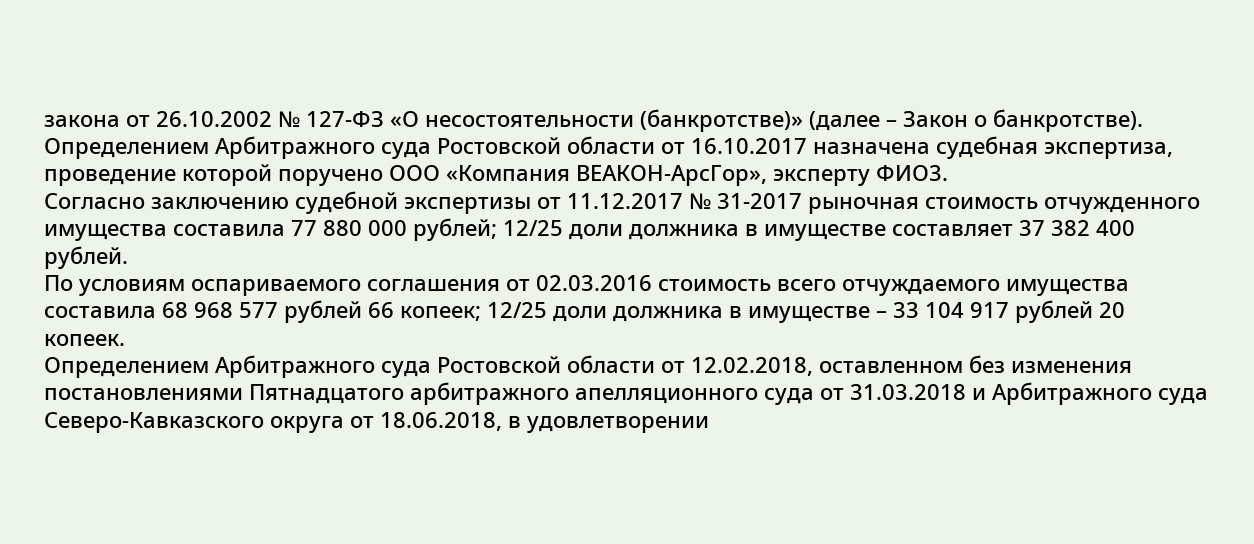закона от 26.10.2002 № 127-ФЗ «О несостоятельности (банкротстве)» (далее – Закон о банкротстве).
Определением Арбитражного суда Ростовской области от 16.10.2017 назначена судебная экспертиза, проведение которой поручено ООО «Компания ВЕАКОН-АрсГор», эксперту ФИО3.
Согласно заключению судебной экспертизы от 11.12.2017 № 31-2017 рыночная стоимость отчужденного имущества составила 77 880 000 рублей; 12/25 доли должника в имуществе составляет 37 382 400 рублей.
По условиям оспариваемого соглашения от 02.03.2016 стоимость всего отчуждаемого имущества составила 68 968 577 рублей 66 копеек; 12/25 доли должника в имуществе – 33 104 917 рублей 20 копеек.
Определением Арбитражного суда Ростовской области от 12.02.2018, оставленном без изменения постановлениями Пятнадцатого арбитражного апелляционного суда от 31.03.2018 и Арбитражного суда Северо-Кавказского округа от 18.06.2018, в удовлетворении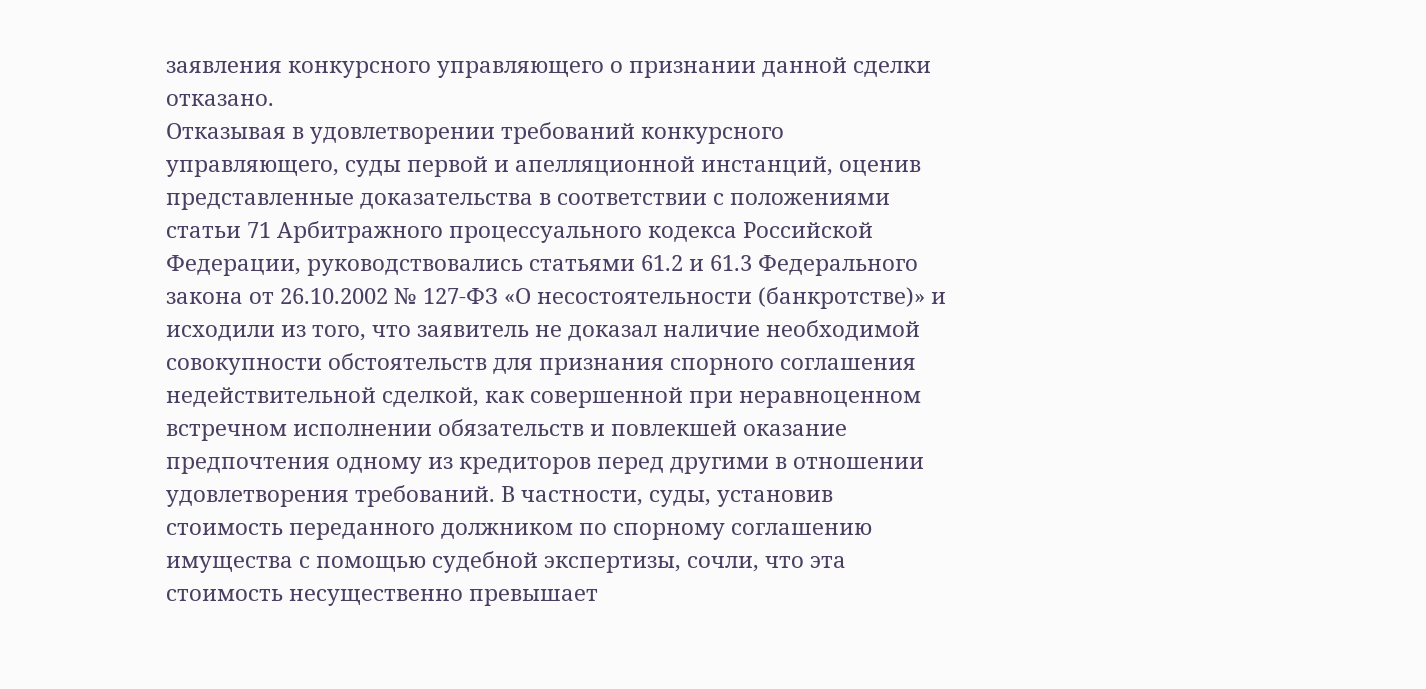заявления конкурсного управляющего о признании данной сделки отказано.
Отказывая в удовлетворении требований конкурсного управляющего, суды первой и апелляционной инстанций, оценив представленные доказательства в соответствии с положениями статьи 71 Арбитражного процессуального кодекса Российской Федерации, руководствовались статьями 61.2 и 61.3 Федерального закона от 26.10.2002 № 127-ФЗ «О несостоятельности (банкротстве)» и исходили из того, что заявитель не доказал наличие необходимой совокупности обстоятельств для признания спорного соглашения недействительной сделкой, как совершенной при неравноценном встречном исполнении обязательств и повлекшей оказание предпочтения одному из кредиторов перед другими в отношении удовлетворения требований. В частности, суды, установив стоимость переданного должником по спорному соглашению имущества с помощью судебной экспертизы, сочли, что эта стоимость несущественно превышает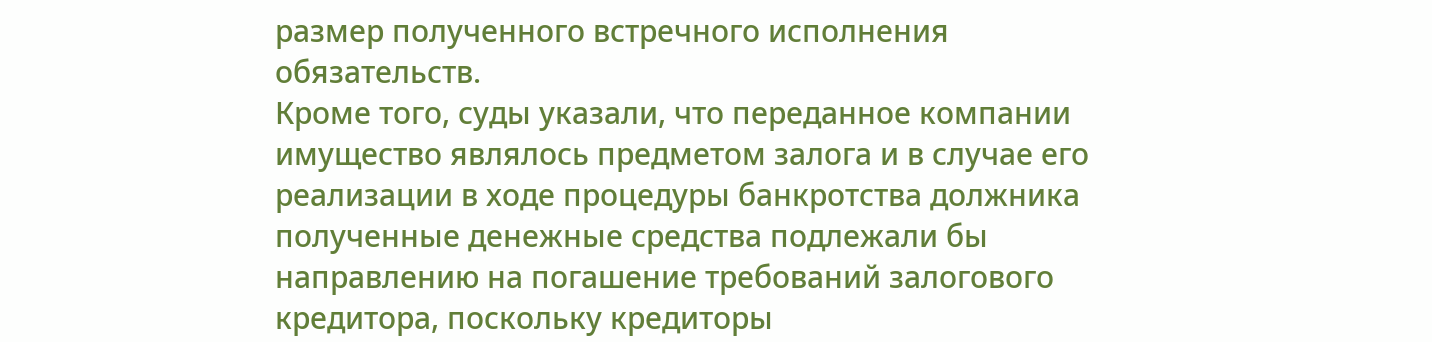размер полученного встречного исполнения обязательств.
Кроме того, суды указали, что переданное компании имущество являлось предметом залога и в случае его реализации в ходе процедуры банкротства должника полученные денежные средства подлежали бы направлению на погашение требований залогового кредитора, поскольку кредиторы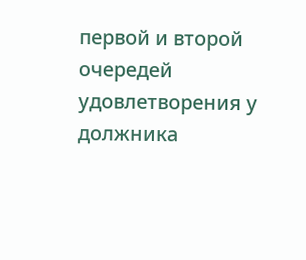первой и второй очередей удовлетворения у должника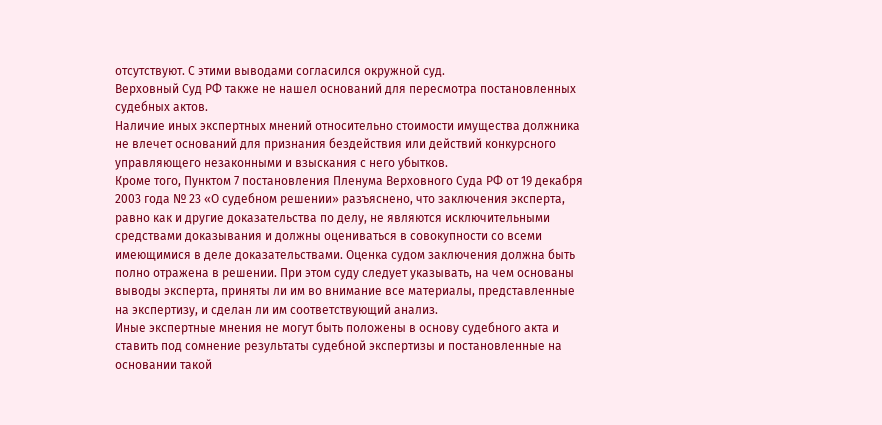отсутствуют. С этими выводами согласился окружной суд.
Верховный Суд РФ также не нашел оснований для пересмотра постановленных судебных актов.
Наличие иных экспертных мнений относительно стоимости имущества должника не влечет оснований для признания бездействия или действий конкурсного управляющего незаконными и взыскания с него убытков.
Кроме того, Пунктом 7 постановления Пленума Верховного Суда РФ от 19 декабря 2003 года № 23 «О судебном решении» разъяснено, что заключения эксперта, равно как и другие доказательства по делу, не являются исключительными средствами доказывания и должны оцениваться в совокупности со всеми имеющимися в деле доказательствами. Оценка судом заключения должна быть полно отражена в решении. При этом суду следует указывать, на чем основаны выводы эксперта, приняты ли им во внимание все материалы, представленные на экспертизу, и сделан ли им соответствующий анализ.
Иные экспертные мнения не могут быть положены в основу судебного акта и ставить под сомнение результаты судебной экспертизы и постановленные на основании такой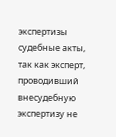экспертизы судебные акты, так как эксперт, проводивший внесудебную экспертизу не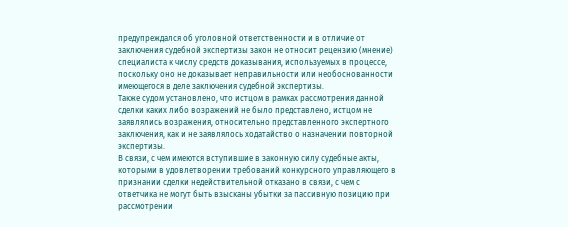предупреждался об уголовной ответственности и в отличие от заключения судебной экспертизы закон не относит рецензию (мнение) специалиста к числу средств доказывания, используемых в процессе, поскольку оно не доказывает неправильности или необоснованности имеющегося в деле заключения судебной экспертизы.
Также судом установлено, что истцом в рамках рассмотрения данной сделки каких либо возражений не было представлено, истцом не заявлялись возражения, относительно представленного экспертного заключения, как и не заявлялось ходатайство о назначении повторной экспертизы.
В связи, с чем имеются вступившие в законную силу судебные акты, которыми в удовлетворении требований конкурсного управляющего в признании сделки недействительной отказано в связи, с чем с ответчика не могут быть взысканы убытки за пассивную позицию при рассмотрении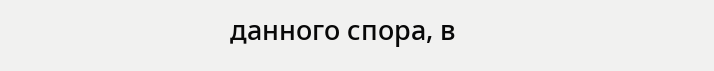данного спора, в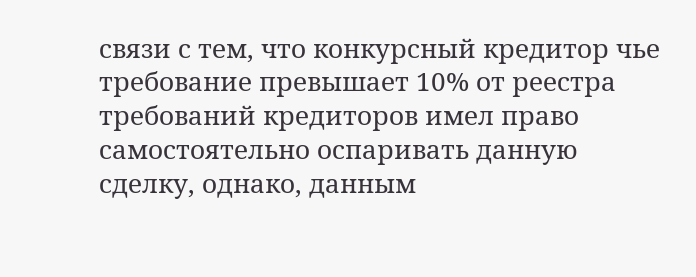связи с тем, что конкурсный кредитор чье требование превышает 10% от реестра требований кредиторов имел право самостоятельно оспаривать данную сделку, однако, данным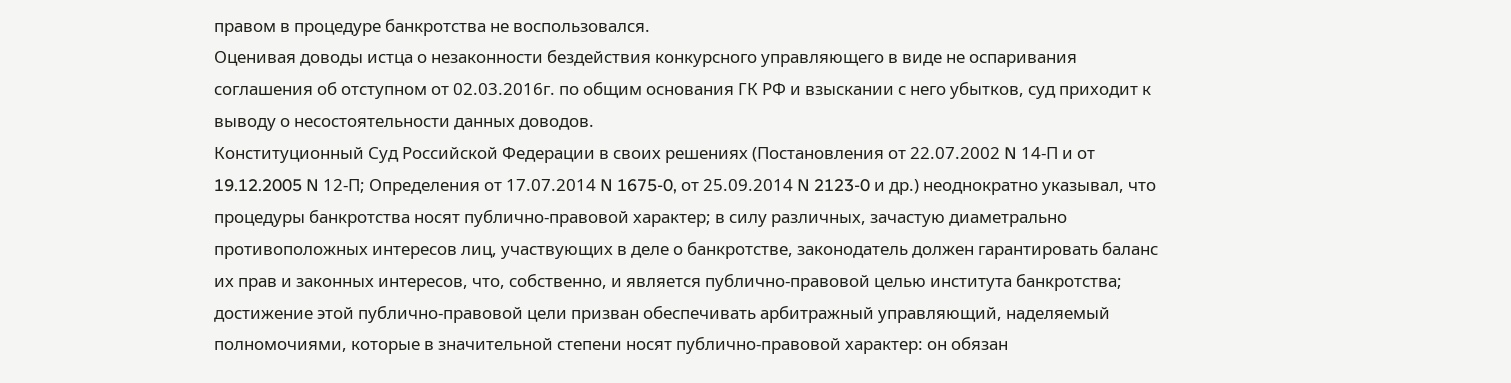правом в процедуре банкротства не воспользовался.
Оценивая доводы истца о незаконности бездействия конкурсного управляющего в виде не оспаривания соглашения об отступном от 02.03.2016г. по общим основания ГК РФ и взыскании с него убытков, суд приходит к выводу о несостоятельности данных доводов.
Конституционный Суд Российской Федерации в своих решениях (Постановления от 22.07.2002 N 14-П и от 19.12.2005 N 12-П; Определения от 17.07.2014 N 1675-0, от 25.09.2014 N 2123-0 и др.) неоднократно указывал, что процедуры банкротства носят публично-правовой характер; в силу различных, зачастую диаметрально противоположных интересов лиц, участвующих в деле о банкротстве, законодатель должен гарантировать баланс их прав и законных интересов, что, собственно, и является публично-правовой целью института банкротства; достижение этой публично-правовой цели призван обеспечивать арбитражный управляющий, наделяемый полномочиями, которые в значительной степени носят публично-правовой характер: он обязан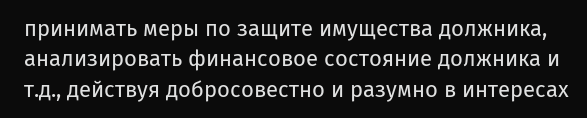принимать меры по защите имущества должника, анализировать финансовое состояние должника и т.д., действуя добросовестно и разумно в интересах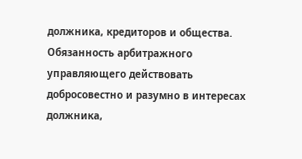должника, кредиторов и общества.
Обязанность арбитражного управляющего действовать добросовестно и разумно в интересах должника,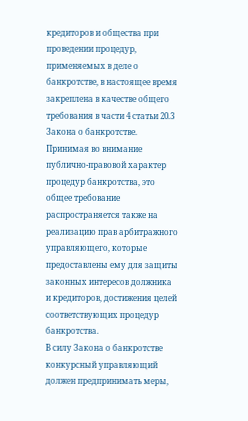кредиторов и общества при проведении процедур, применяемых в деле о банкротстве, в настоящее время закреплена в качестве общего требования в части 4 статьи 20.3 Закона о банкротстве.
Принимая во внимание публично-правовой характер процедур банкротства, это общее требование распространяется также на реализацию прав арбитражного управляющего, которые предоставлены ему для защиты законных интересов должника и кредиторов, достижения целей соответствующих процедур банкротства.
В силу Закона о банкротстве конкурсный управляющий должен предпринимать меры,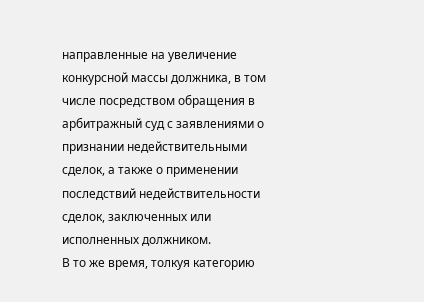направленные на увеличение конкурсной массы должника, в том числе посредством обращения в арбитражный суд с заявлениями о признании недействительными сделок, а также о применении последствий недействительности сделок, заключенных или исполненных должником.
В то же время, толкуя категорию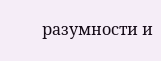разумности и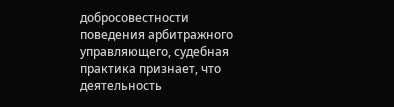добросовестности поведения арбитражного управляющего, судебная практика признает, что деятельность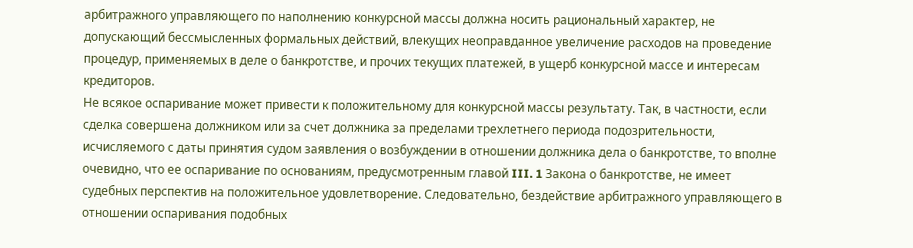арбитражного управляющего по наполнению конкурсной массы должна носить рациональный характер, не допускающий бессмысленных формальных действий, влекущих неоправданное увеличение расходов на проведение процедур, применяемых в деле о банкротстве, и прочих текущих платежей, в ущерб конкурсной массе и интересам кредиторов.
Не всякое оспаривание может привести к положительному для конкурсной массы результату. Так, в частности, если сделка совершена должником или за счет должника за пределами трехлетнего периода подозрительности, исчисляемого с даты принятия судом заявления о возбуждении в отношении должника дела о банкротстве, то вполне очевидно, что ее оспаривание по основаниям, предусмотренным главой III. 1 Закона о банкротстве, не имеет судебных перспектив на положительное удовлетворение. Следовательно, бездействие арбитражного управляющего в отношении оспаривания подобных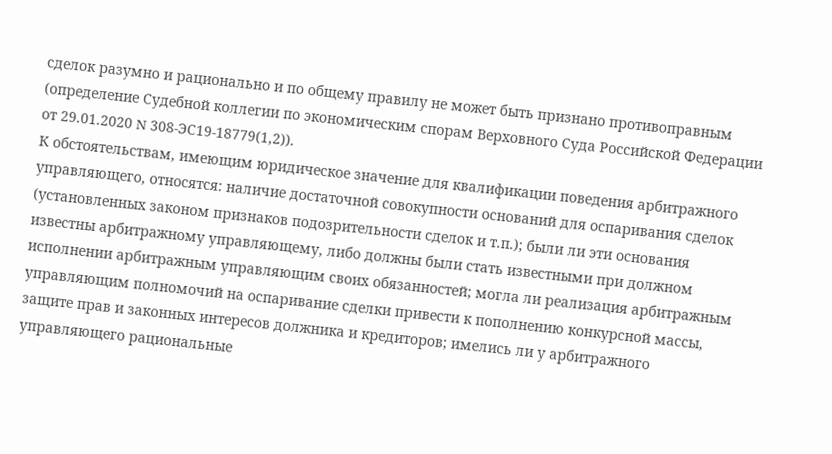сделок разумно и рационально и по общему правилу не может быть признано противоправным (определение Судебной коллегии по экономическим спорам Верховного Суда Российской Федерации от 29.01.2020 N 308-ЭС19-18779(1,2)).
К обстоятельствам, имеющим юридическое значение для квалификации поведения арбитражного управляющего, относятся: наличие достаточной совокупности оснований для оспаривания сделок (установленных законом признаков подозрительности сделок и т.п.); были ли эти основания известны арбитражному управляющему, либо должны были стать известными при должном исполнении арбитражным управляющим своих обязанностей; могла ли реализация арбитражным управляющим полномочий на оспаривание сделки привести к пополнению конкурсной массы, защите прав и законных интересов должника и кредиторов; имелись ли у арбитражного управляющего рациональные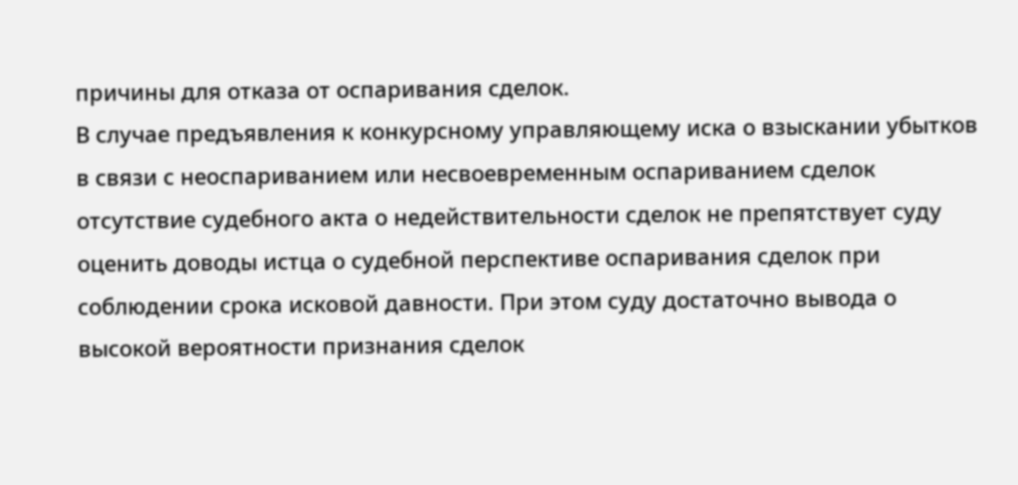причины для отказа от оспаривания сделок.
В случае предъявления к конкурсному управляющему иска о взыскании убытков в связи с неоспариванием или несвоевременным оспариванием сделок отсутствие судебного акта о недействительности сделок не препятствует суду оценить доводы истца о судебной перспективе оспаривания сделок при соблюдении срока исковой давности. При этом суду достаточно вывода о высокой вероятности признания сделок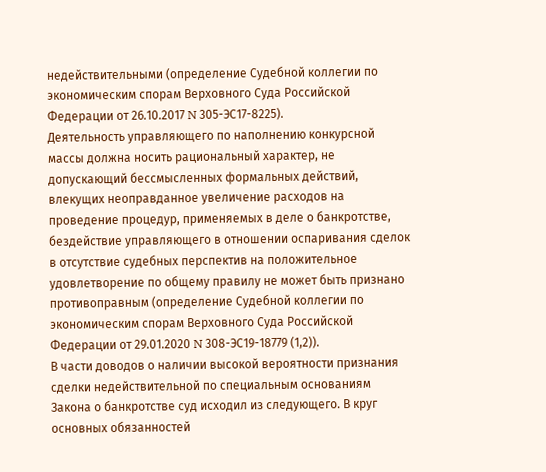недействительными (определение Судебной коллегии по экономическим спорам Верховного Суда Российской Федерации от 26.10.2017 N 305-ЭС17-8225).
Деятельность управляющего по наполнению конкурсной массы должна носить рациональный характер, не допускающий бессмысленных формальных действий, влекущих неоправданное увеличение расходов на проведение процедур, применяемых в деле о банкротстве, бездействие управляющего в отношении оспаривания сделок в отсутствие судебных перспектив на положительное удовлетворение по общему правилу не может быть признано противоправным (определение Судебной коллегии по экономическим спорам Верховного Суда Российской Федерации от 29.01.2020 N 308-ЭС19-18779 (1,2)).
В части доводов о наличии высокой вероятности признания сделки недействительной по специальным основаниям Закона о банкротстве суд исходил из следующего. В круг основных обязанностей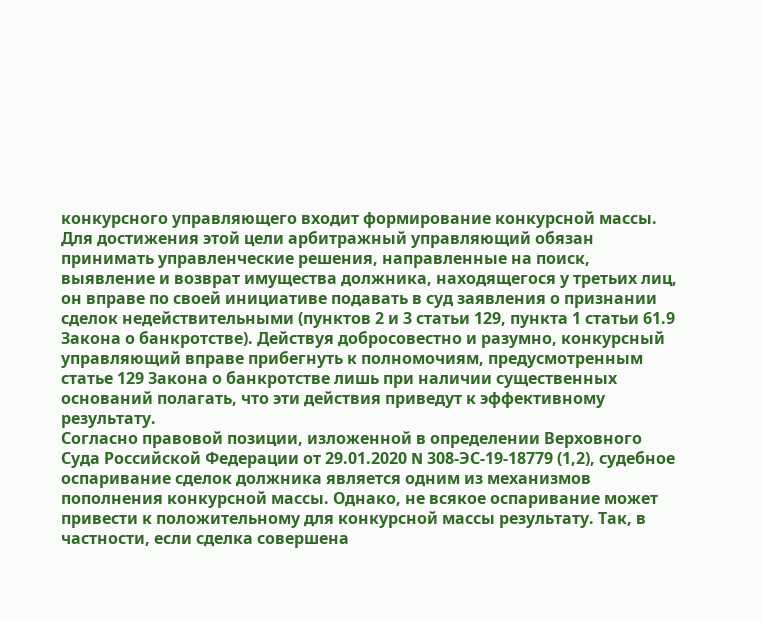конкурсного управляющего входит формирование конкурсной массы.
Для достижения этой цели арбитражный управляющий обязан принимать управленческие решения, направленные на поиск, выявление и возврат имущества должника, находящегося у третьих лиц, он вправе по своей инициативе подавать в суд заявления о признании сделок недействительными (пунктов 2 и 3 статьи 129, пункта 1 статьи 61.9 Закона о банкротстве). Действуя добросовестно и разумно, конкурсный управляющий вправе прибегнуть к полномочиям, предусмотренным статье 129 Закона о банкротстве лишь при наличии существенных оснований полагать, что эти действия приведут к эффективному результату.
Согласно правовой позиции, изложенной в определении Верховного Суда Российской Федерации от 29.01.2020 N 308-ЭС-19-18779 (1,2), судебное оспаривание сделок должника является одним из механизмов пополнения конкурсной массы. Однако, не всякое оспаривание может привести к положительному для конкурсной массы результату. Так, в частности, если сделка совершена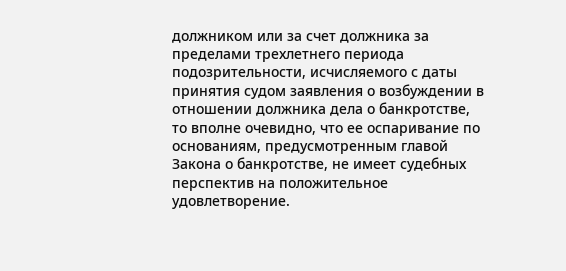должником или за счет должника за пределами трехлетнего периода подозрительности, исчисляемого с даты принятия судом заявления о возбуждении в отношении должника дела о банкротстве, то вполне очевидно, что ее оспаривание по основаниям, предусмотренным главой Закона о банкротстве, не имеет судебных перспектив на положительное удовлетворение.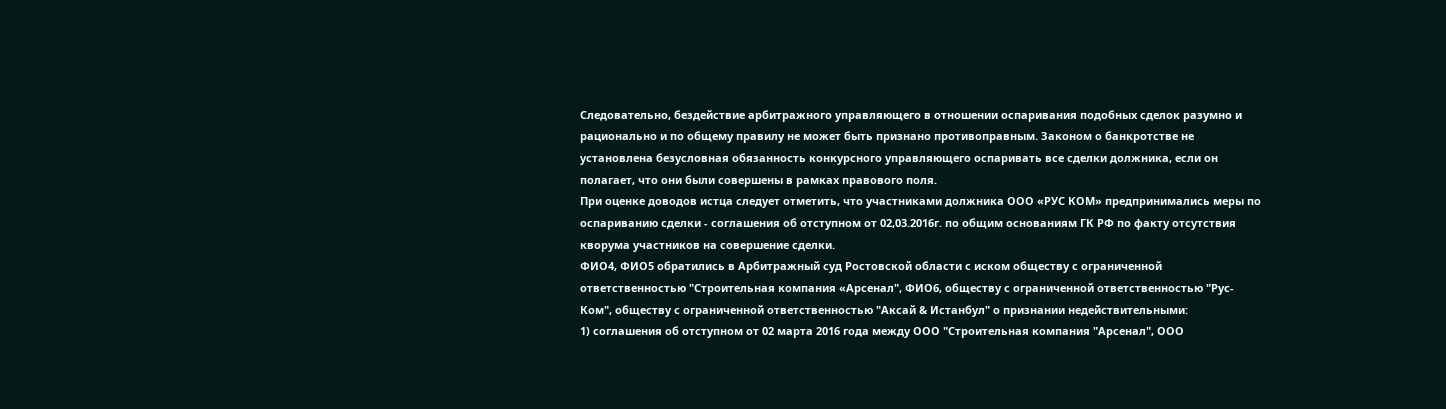Следовательно, бездействие арбитражного управляющего в отношении оспаривания подобных сделок разумно и рационально и по общему правилу не может быть признано противоправным. Законом о банкротстве не установлена безусловная обязанность конкурсного управляющего оспаривать все сделки должника, если он полагает, что они были совершены в рамках правового поля.
При оценке доводов истца следует отметить, что участниками должника ООО «РУС КОМ» предпринимались меры по оспариванию сделки - соглашения об отступном от 02,03.2016г. по общим основаниям ГК РФ по факту отсутствия кворума участников на совершение сделки.
ФИО4, ФИО5 обратились в Арбитражный суд Ростовской области с иском обществу с ограниченной ответственностью "Строительная компания «Арсенал", ФИО6, обществу с ограниченной ответственностью "Рус-Ком", обществу с ограниченной ответственностью "Аксай & Истанбул" о признании недействительными:
1) соглашения об отступном от 02 марта 2016 года между ООО "Строительная компания "Арсенал", ООО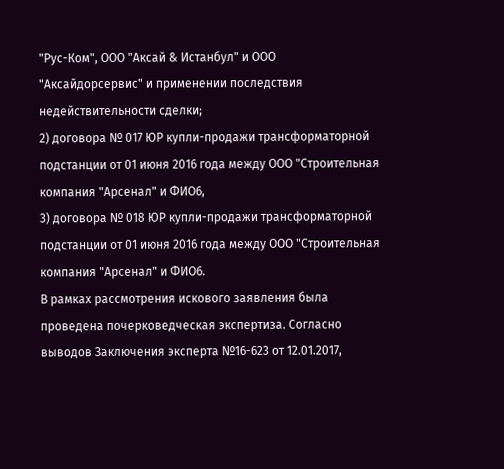"Рус-Ком", ООО "Аксай & Истанбул" и ООО "Аксайдорсервис" и применении последствия недействительности сделки;
2) договора № 017 ЮР купли-продажи трансформаторной подстанции от 01 июня 2016 года между ООО "Строительная компания "Арсенал" и ФИО6,
3) договора № 018 ЮР купли-продажи трансформаторной подстанции от 01 июня 2016 года между ООО "Строительная компания "Арсенал" и ФИО6.
В рамках рассмотрения искового заявления была проведена почерковедческая экспертиза. Согласно выводов Заключения эксперта №16-623 от 12.01.2017,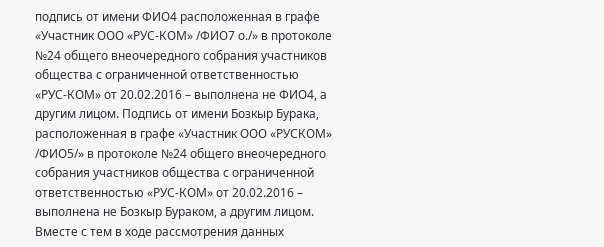подпись от имени ФИО4 расположенная в графе «Участник ООО «РУС-КОМ» /ФИО7 о./» в протоколе №24 общего внеочередного собрания участников общества с ограниченной ответственностью «РУС-КОМ» от 20.02.2016 – выполнена не ФИО4, а другим лицом. Подпись от имени Бозкыр Бурака, расположенная в графе «Участник ООО «РУСКОМ» /ФИО5/» в протоколе №24 общего внеочередного собрания участников общества с ограниченной ответственностью «РУС-КОМ» от 20.02.2016 – выполнена не Бозкыр Бураком, а другим лицом.
Вместе с тем в ходе рассмотрения данных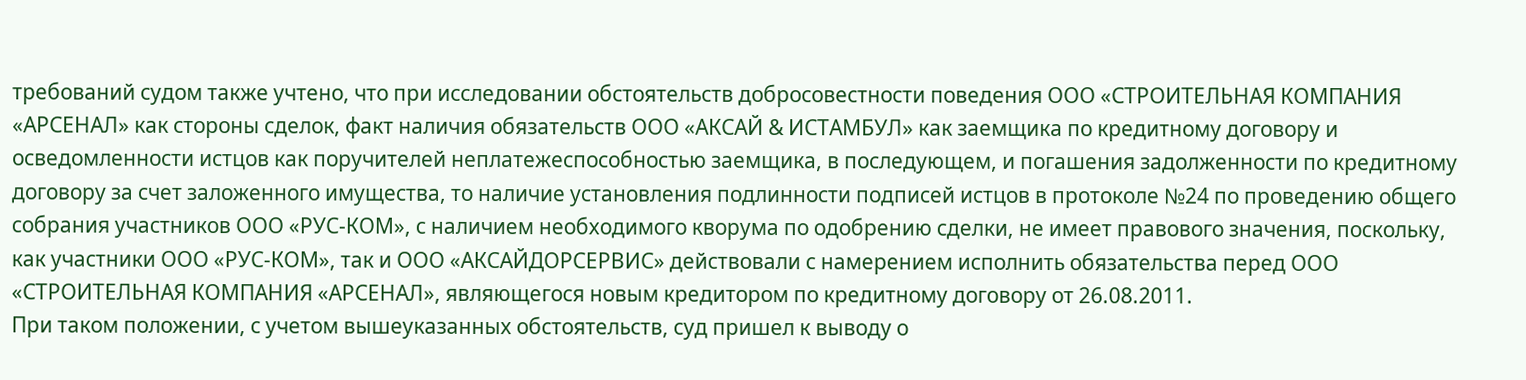требований судом также учтено, что при исследовании обстоятельств добросовестности поведения ООО «СТРОИТЕЛЬНАЯ КОМПАНИЯ «АРСЕНАЛ» как стороны сделок, факт наличия обязательств ООО «АКСАЙ & ИСТАМБУЛ» как заемщика по кредитному договору и осведомленности истцов как поручителей неплатежеспособностью заемщика, в последующем, и погашения задолженности по кредитному договору за счет заложенного имущества, то наличие установления подлинности подписей истцов в протоколе №24 по проведению общего собрания участников ООО «РУС-КОМ», с наличием необходимого кворума по одобрению сделки, не имеет правового значения, поскольку, как участники ООО «РУС-КОМ», так и ООО «АКСАЙДОРСЕРВИС» действовали с намерением исполнить обязательства перед ООО «СТРОИТЕЛЬНАЯ КОМПАНИЯ «АРСЕНАЛ», являющегося новым кредитором по кредитному договору от 26.08.2011.
При таком положении, с учетом вышеуказанных обстоятельств, суд пришел к выводу о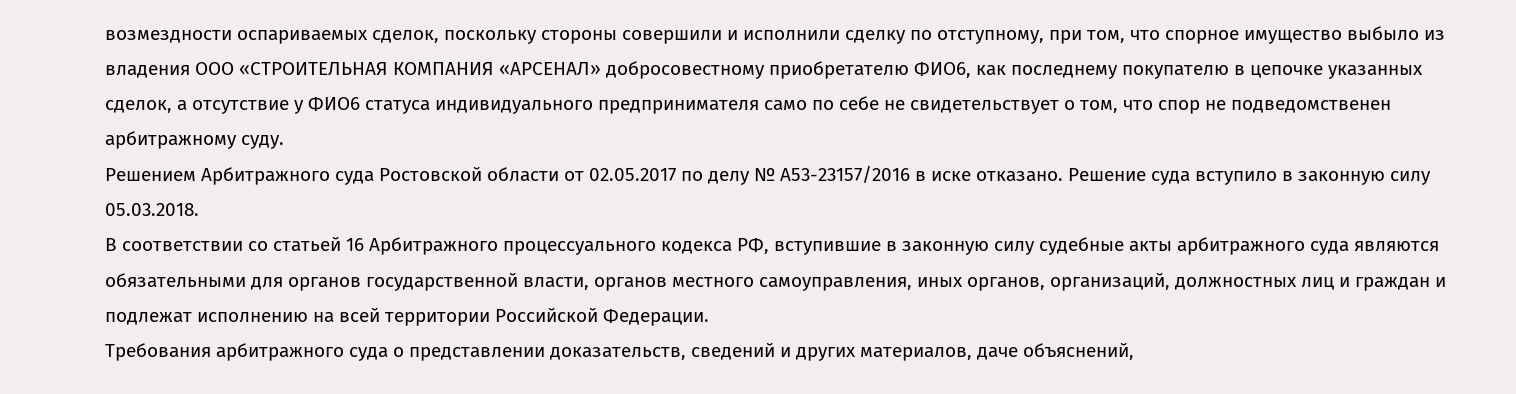возмездности оспариваемых сделок, поскольку стороны совершили и исполнили сделку по отступному, при том, что спорное имущество выбыло из владения ООО «СТРОИТЕЛЬНАЯ КОМПАНИЯ «АРСЕНАЛ» добросовестному приобретателю ФИО6, как последнему покупателю в цепочке указанных сделок, а отсутствие у ФИО6 статуса индивидуального предпринимателя само по себе не свидетельствует о том, что спор не подведомственен арбитражному суду.
Решением Арбитражного суда Ростовской области от 02.05.2017 по делу № А53-23157/2016 в иске отказано. Решение суда вступило в законную силу 05.03.2018.
В соответствии со статьей 16 Арбитражного процессуального кодекса РФ, вступившие в законную силу судебные акты арбитражного суда являются обязательными для органов государственной власти, органов местного самоуправления, иных органов, организаций, должностных лиц и граждан и подлежат исполнению на всей территории Российской Федерации.
Требования арбитражного суда о представлении доказательств, сведений и других материалов, даче объяснений,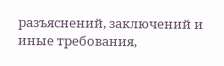разъяснений, заключений и иные требования,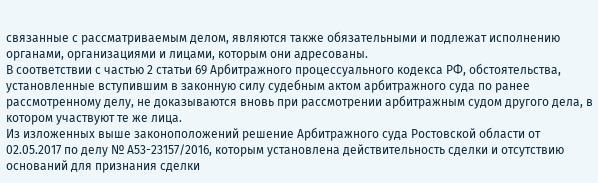связанные с рассматриваемым делом, являются также обязательными и подлежат исполнению органами, организациями и лицами, которым они адресованы.
В соответствии с частью 2 статьи 69 Арбитражного процессуального кодекса РФ, обстоятельства, установленные вступившим в законную силу судебным актом арбитражного суда по ранее рассмотренному делу, не доказываются вновь при рассмотрении арбитражным судом другого дела, в котором участвуют те же лица.
Из изложенных выше законоположений решение Арбитражного суда Ростовской области от 02.05.2017 по делу № А53-23157/2016, которым установлена действительность сделки и отсутствию оснований для признания сделки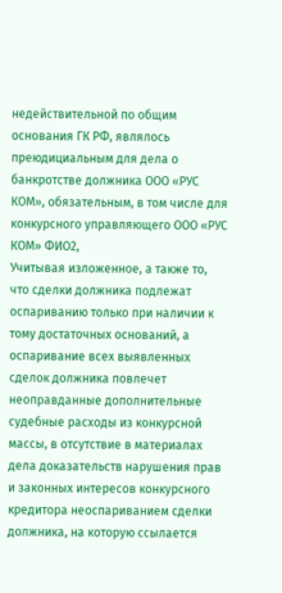недействительной по общим основания ГК РФ, являлось преюдициальным для дела о банкротстве должника ООО «РУС КОМ», обязательным, в том числе для конкурсного управляющего ООО «РУС КОМ» ФИО2,
Учитывая изложенное, а также то, что сделки должника подлежат оспариванию только при наличии к тому достаточных оснований, а оспаривание всех выявленных сделок должника повлечет неоправданные дополнительные судебные расходы из конкурсной массы, в отсутствие в материалах дела доказательств нарушения прав и законных интересов конкурсного кредитора неоспариванием сделки должника, на которую ссылается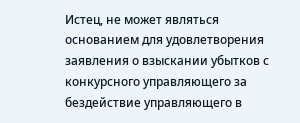Истец, не может являться основанием для удовлетворения заявления о взыскании убытков с конкурсного управляющего за бездействие управляющего в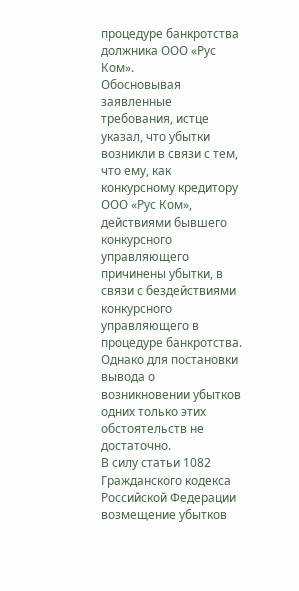процедуре банкротства должника ООО «Рус Ком».
Обосновывая заявленные требования, истце указал, что убытки возникли в связи с тем, что ему, как конкурсному кредитору ООО «Рус Ком», действиями бывшего конкурсного управляющего причинены убытки, в связи с бездействиями конкурсного управляющего в процедуре банкротства.
Однако для постановки вывода о возникновении убытков одних только этих обстоятельств не достаточно.
В силу статьи 1082 Гражданского кодекса Российской Федерации возмещение убытков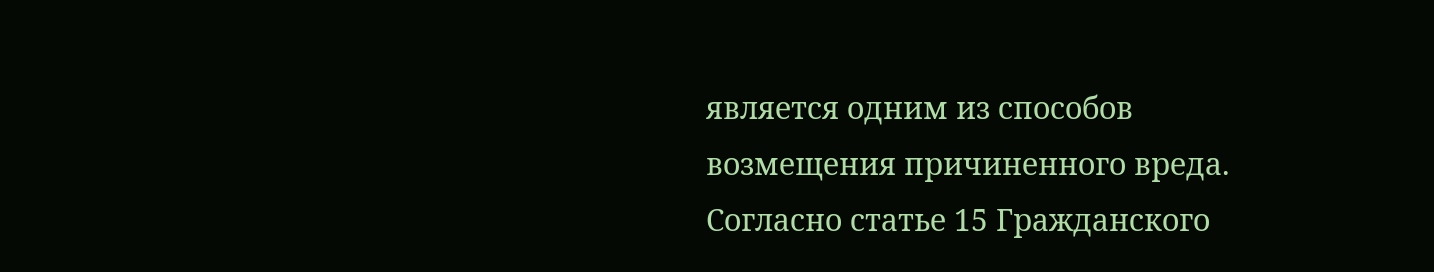является одним из способов возмещения причиненного вреда.
Согласно статье 15 Гражданского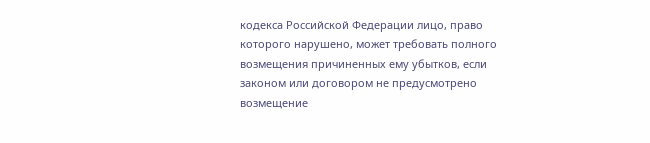кодекса Российской Федерации лицо, право которого нарушено, может требовать полного возмещения причиненных ему убытков, если законом или договором не предусмотрено возмещение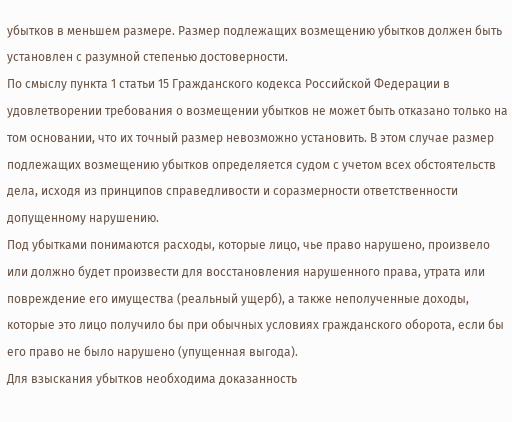убытков в меньшем размере. Размер подлежащих возмещению убытков должен быть установлен с разумной степенью достоверности.
По смыслу пункта 1 статьи 15 Гражданского кодекса Российской Федерации в удовлетворении требования о возмещении убытков не может быть отказано только на том основании, что их точный размер невозможно установить. В этом случае размер подлежащих возмещению убытков определяется судом с учетом всех обстоятельств дела, исходя из принципов справедливости и соразмерности ответственности допущенному нарушению.
Под убытками понимаются расходы, которые лицо, чье право нарушено, произвело или должно будет произвести для восстановления нарушенного права, утрата или повреждение его имущества (реальный ущерб), а также неполученные доходы, которые это лицо получило бы при обычных условиях гражданского оборота, если бы его право не было нарушено (упущенная выгода).
Для взыскания убытков необходима доказанность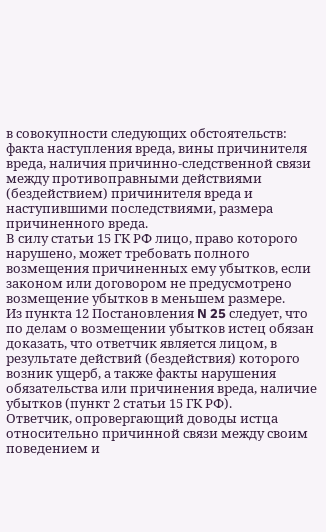в совокупности следующих обстоятельств: факта наступления вреда, вины причинителя вреда, наличия причинно-следственной связи между противоправными действиями (бездействием) причинителя вреда и наступившими последствиями, размера причиненного вреда.
В силу статьи 15 ГК РФ лицо, право которого нарушено, может требовать полного возмещения причиненных ему убытков, если законом или договором не предусмотрено возмещение убытков в меньшем размере.
Из пункта 12 Постановления N 25 следует, что по делам о возмещении убытков истец обязан доказать, что ответчик является лицом, в результате действий (бездействия) которого возник ущерб, а также факты нарушения обязательства или причинения вреда, наличие убытков (пункт 2 статьи 15 ГК РФ).
Ответчик, опровергающий доводы истца относительно причинной связи между своим поведением и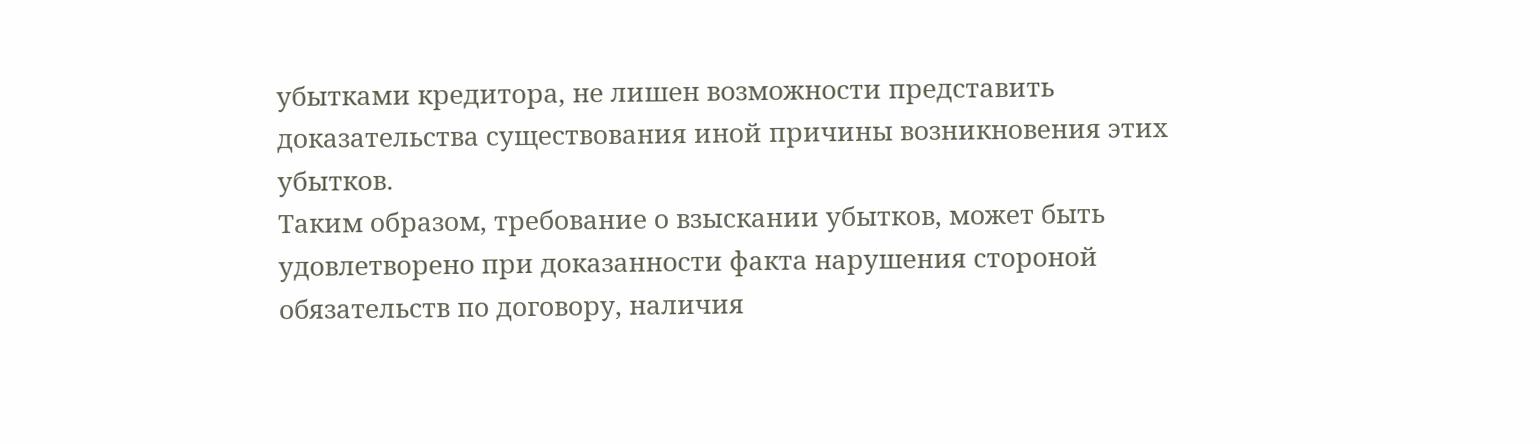убытками кредитора, не лишен возможности представить доказательства существования иной причины возникновения этих убытков.
Таким образом, требование о взыскании убытков, может быть удовлетворено при доказанности факта нарушения стороной обязательств по договору, наличия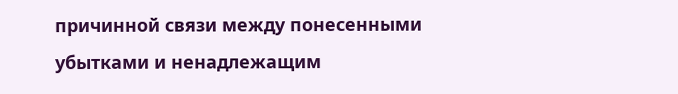причинной связи между понесенными убытками и ненадлежащим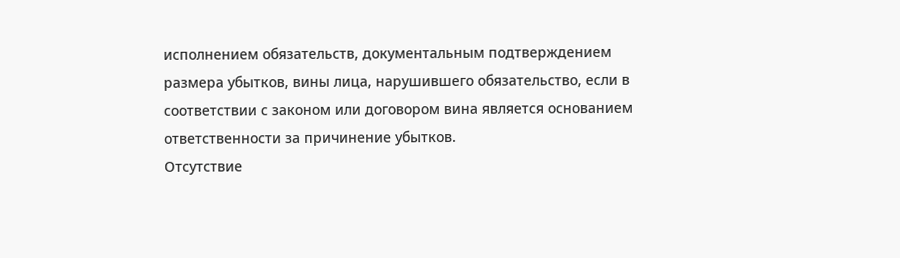исполнением обязательств, документальным подтверждением размера убытков, вины лица, нарушившего обязательство, если в соответствии с законом или договором вина является основанием ответственности за причинение убытков.
Отсутствие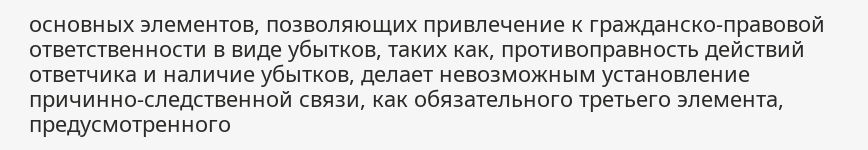основных элементов, позволяющих привлечение к гражданско-правовой ответственности в виде убытков, таких как, противоправность действий ответчика и наличие убытков, делает невозможным установление причинно-следственной связи, как обязательного третьего элемента, предусмотренного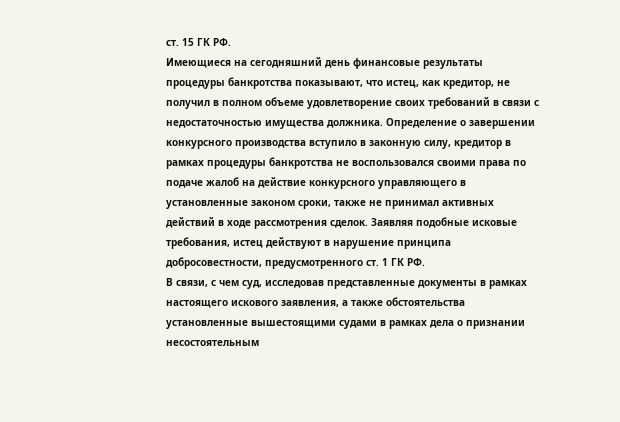ст. 15 ГК РФ.
Имеющиеся на сегодняшний день финансовые результаты процедуры банкротства показывают, что истец, как кредитор, не получил в полном объеме удовлетворение своих требований в связи с недостаточностью имущества должника. Определение о завершении конкурсного производства вступило в законную силу, кредитор в рамках процедуры банкротства не воспользовался своими права по подаче жалоб на действие конкурсного управляющего в установленные законом сроки, также не принимал активных действий в ходе рассмотрения сделок. Заявляя подобные исковые требования, истец действуют в нарушение принципа добросовестности, предусмотренного ст. 1 ГК РФ.
В связи, с чем суд, исследовав представленные документы в рамках настоящего искового заявления, а также обстоятельства установленные вышестоящими судами в рамках дела о признании несостоятельным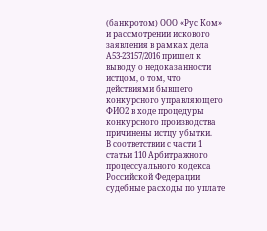(банкротом) ООО «Рус Ком» и рассмотрении искового заявления в рамках дела А53-23157/2016 пришел к выводу о недоказанности истцом, о том, что действиями бывшего конкурсного управляющего ФИО2 в ходе процедуры конкурсного производства причинены истцу убытки.
В соответствии с части 1 статьи 110 Арбитражного процессуального кодекса Российской Федерации судебные расходы по уплате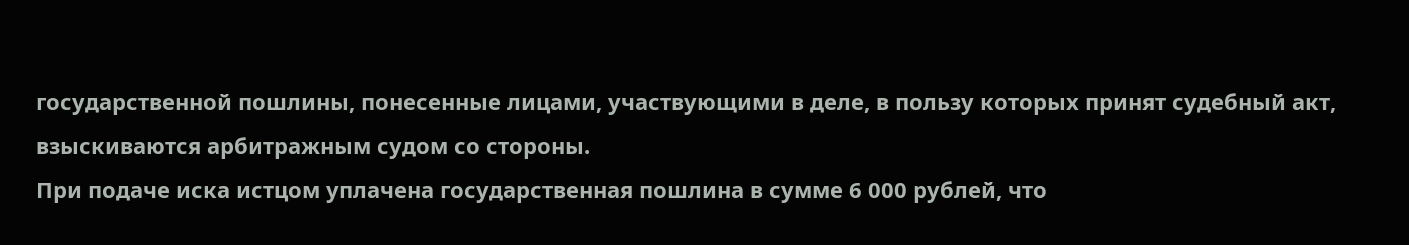государственной пошлины, понесенные лицами, участвующими в деле, в пользу которых принят судебный акт, взыскиваются арбитражным судом со стороны.
При подаче иска истцом уплачена государственная пошлина в сумме 6 000 рублей, что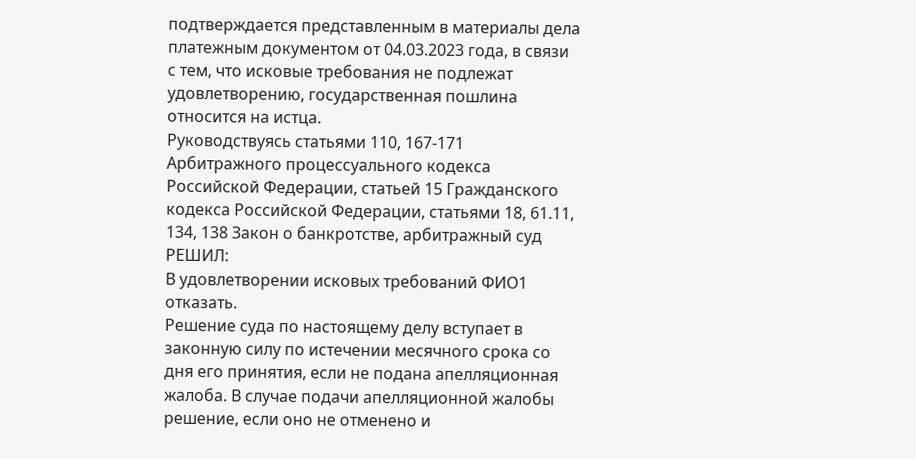подтверждается представленным в материалы дела платежным документом от 04.03.2023 года, в связи с тем, что исковые требования не подлежат удовлетворению, государственная пошлина относится на истца.
Руководствуясь статьями 110, 167-171 Арбитражного процессуального кодекса Российской Федерации, статьей 15 Гражданского кодекса Российской Федерации, статьями 18, 61.11, 134, 138 Закон о банкротстве, арбитражный суд
РЕШИЛ:
В удовлетворении исковых требований ФИО1 отказать.
Решение суда по настоящему делу вступает в законную силу по истечении месячного срока со дня его принятия, если не подана апелляционная жалоба. В случае подачи апелляционной жалобы решение, если оно не отменено и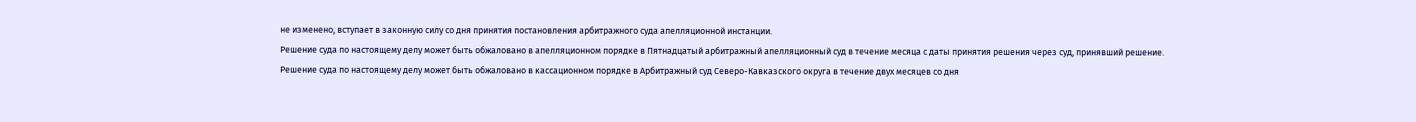не изменено, вступает в законную силу со дня принятия постановления арбитражного суда апелляционной инстанции.
Решение суда по настоящему делу может быть обжаловано в апелляционном порядке в Пятнадцатый арбитражный апелляционный суд в течение месяца с даты принятия решения через суд, принявший решение.
Решение суда по настоящему делу может быть обжаловано в кассационном порядке в Арбитражный суд Северо-Кавказского округа в течение двух месяцев со дня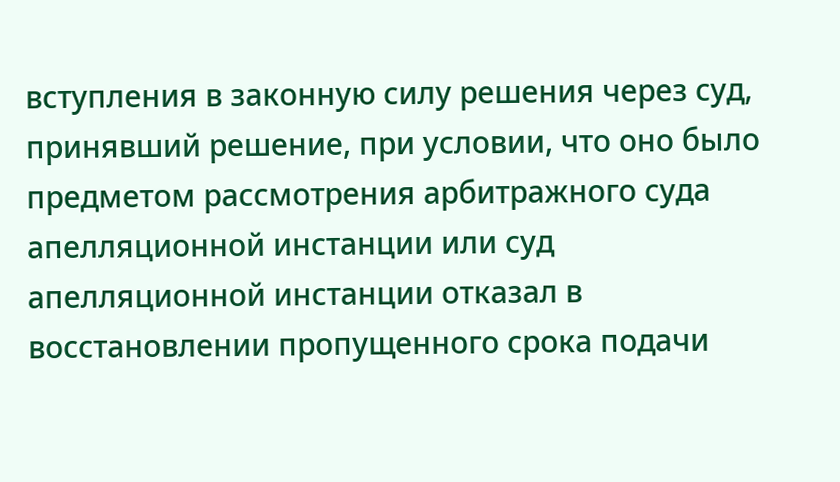вступления в законную силу решения через суд, принявший решение, при условии, что оно было предметом рассмотрения арбитражного суда апелляционной инстанции или суд апелляционной инстанции отказал в восстановлении пропущенного срока подачи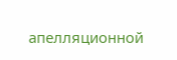апелляционной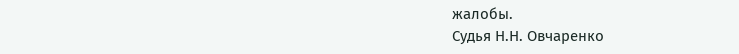жалобы.
Судья Н.Н. Овчаренко